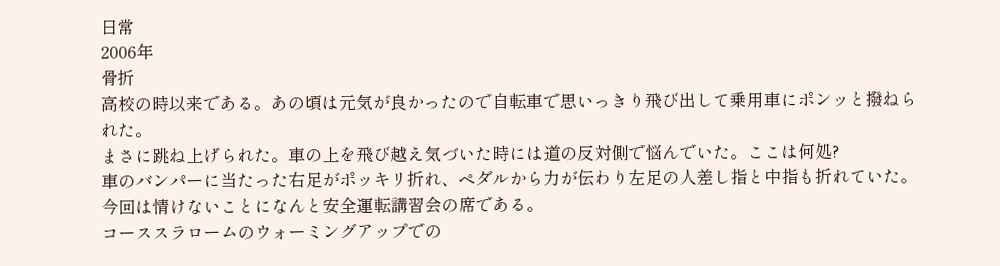日常
2006年
骨折
高校の時以来である。あの頃は元気が良かったので自転車で思いっきり飛び出して乗用車にポンッと撥ねられた。
まさに跳ね上げられた。車の上を飛び越え気づいた時には道の反対側で悩んでいた。ここは何処?
車のバンパーに当たった右足がポッキリ折れ、ペダルから力が伝わり左足の人差し指と中指も折れていた。
今回は情けないことになんと安全運転講習会の席である。
コーススラロームのウォーミングアップでの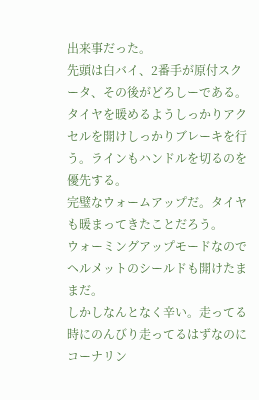出来事だった。
先頭は白バイ、2番手が原付スクータ、その後がどろしーである。
タイヤを暖めるようしっかりアクセルを開けしっかりブレーキを行う。ラインもハンドルを切るのを優先する。
完璧なウォームアップだ。タイヤも暖まってきたことだろう。
ウォーミングアップモードなのでヘルメットのシールドも開けたままだ。
しかしなんとなく辛い。走ってる時にのんびり走ってるはずなのにコーナリン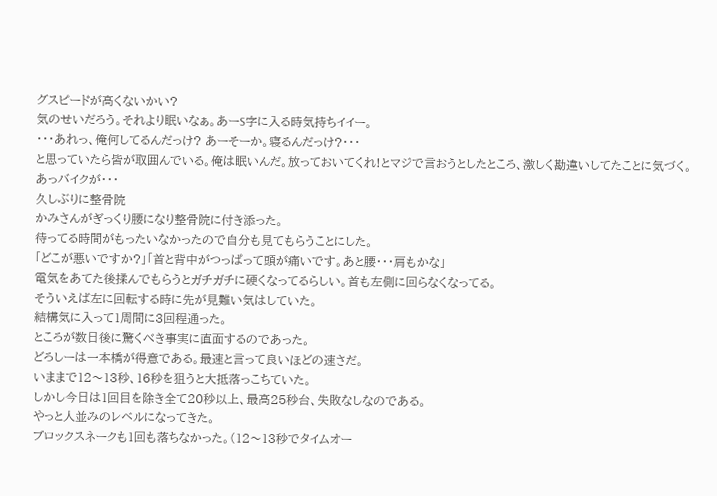グスピードが高くないかい?
気のせいだろう。それより眠いなぁ。あーS字に入る時気持ちイイー。
・・・あれっ、俺何してるんだっけ? あーそーか。寝るんだっけ?・・・
と思っていたら皆が取囲んでいる。俺は眠いんだ。放っておいてくれ!とマジで言おうとしたところ、激しく勘違いしてたことに気づく。
あっバイクが・・・
久しぶりに整骨院
かみさんがぎっくり腰になり整骨院に付き添った。
待ってる時間がもったいなかったので自分も見てもらうことにした。
「どこが悪いですか?」「首と背中がつっぱって頭が痛いです。あと腰・・・肩もかな」
電気をあてた後揉んでもらうとガチガチに硬くなってるらしい。首も左側に回らなくなってる。
そういえば左に回転する時に先が見難い気はしていた。
結構気に入って1周間に3回程通った。
ところが数日後に驚くべき事実に直面するのであった。
どろしーは一本橋が得意である。最速と言って良いほどの速さだ。
いままで12〜13秒、16秒を狙うと大抵落っこちていた。
しかし今日は1回目を除き全て20秒以上、最高25秒台、失敗なしなのである。
やっと人並みのレベルになってきた。
ブロックスネークも1回も落ちなかった。(12〜13秒でタイムオー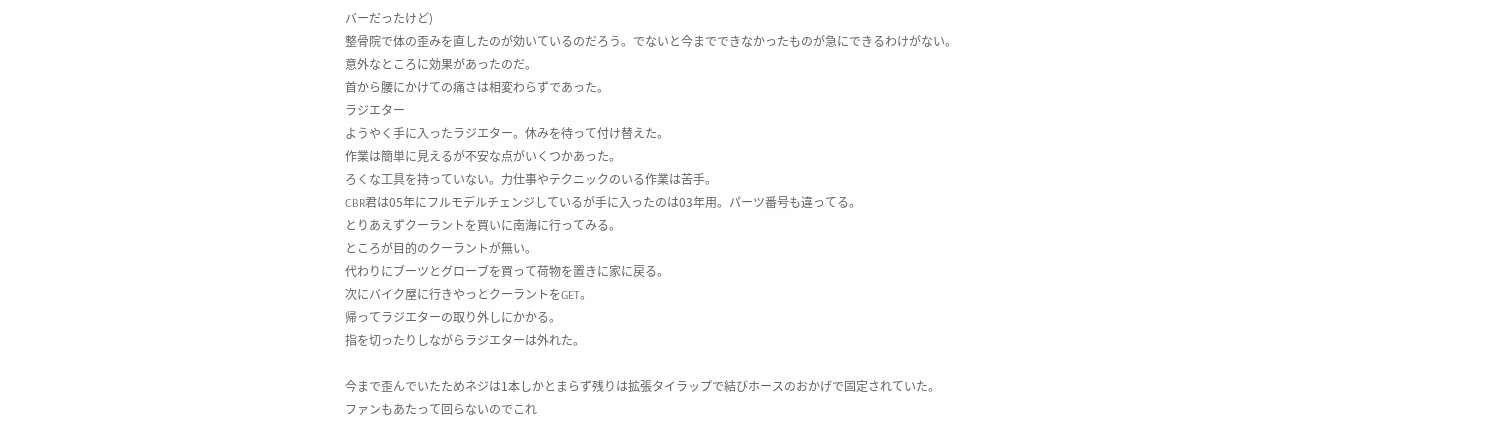バーだったけど)
整骨院で体の歪みを直したのが効いているのだろう。でないと今までできなかったものが急にできるわけがない。
意外なところに効果があったのだ。
首から腰にかけての痛さは相変わらずであった。
ラジエター
ようやく手に入ったラジエター。休みを待って付け替えた。
作業は簡単に見えるが不安な点がいくつかあった。
ろくな工具を持っていない。力仕事やテクニックのいる作業は苦手。
CBR君は05年にフルモデルチェンジしているが手に入ったのは03年用。パーツ番号も違ってる。
とりあえずクーラントを買いに南海に行ってみる。
ところが目的のクーラントが無い。
代わりにブーツとグローブを買って荷物を置きに家に戻る。
次にバイク屋に行きやっとクーラントをGET。
帰ってラジエターの取り外しにかかる。
指を切ったりしながらラジエターは外れた。

今まで歪んでいたためネジは1本しかとまらず残りは拡張タイラップで結びホースのおかげで固定されていた。
ファンもあたって回らないのでこれ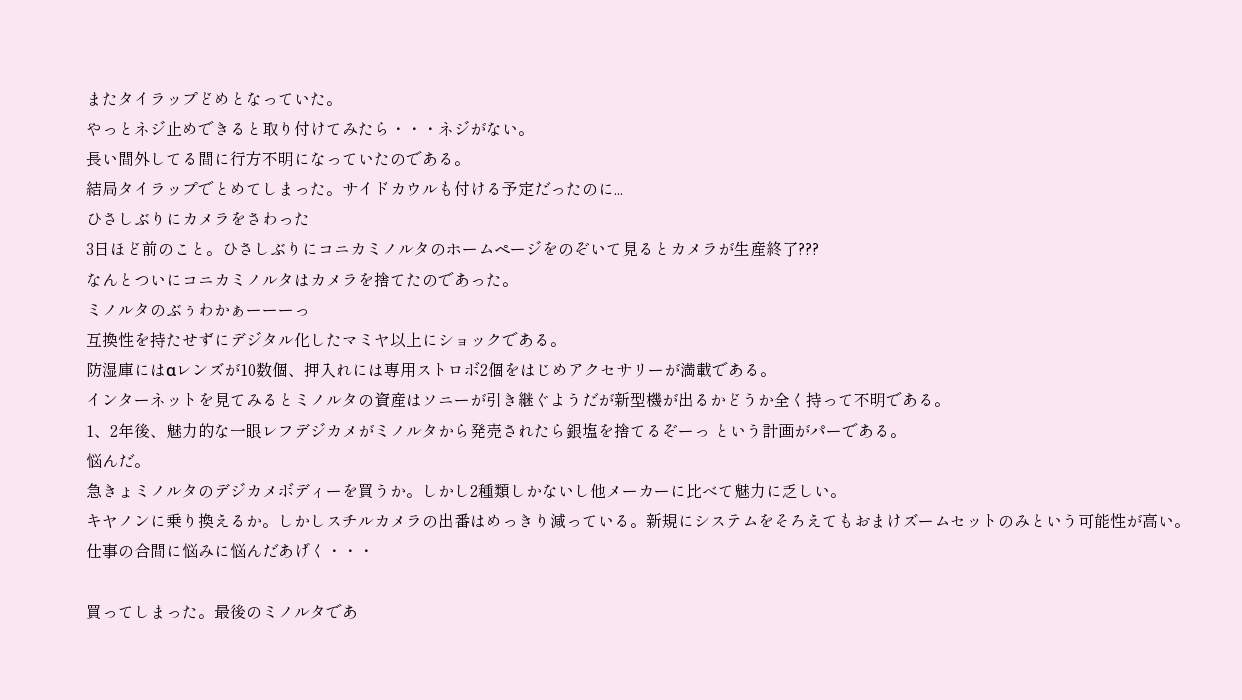またタイラップどめとなっていた。
やっとネジ止めできると取り付けてみたら・・・ネジがない。
長い間外してる間に行方不明になっていたのである。
結局タイラップでとめてしまった。サイドカウルも付ける予定だったのに...
ひさしぶりにカメラをさわった
3日ほど前のこと。ひさしぶりにコニカミノルタのホームページをのぞいて見るとカメラが生産終了???
なんとついにコニカミノルタはカメラを捨てたのであった。
ミノルタのぶぅわかぁーーーっ
互換性を持たせずにデジタル化したマミヤ以上にショックである。
防湿庫にはαレンズが10数個、押入れには専用ストロボ2個をはじめアクセサリーが満載である。
インターネットを見てみるとミノルタの資産はソニーが引き継ぐようだが新型機が出るかどうか全く持って不明である。
1、2年後、魅力的な一眼レフデジカメがミノルタから発売されたら銀塩を捨てるぞーっ という計画がパーである。
悩んだ。
急きょミノルタのデジカメボディーを買うか。しかし2種類しかないし他メーカーに比べて魅力に乏しい。
キヤノンに乗り換えるか。しかしスチルカメラの出番はめっきり減っている。新規にシステムをそろえてもおまけズームセットのみという可能性が高い。
仕事の合間に悩みに悩んだあげく・・・

買ってしまった。最後のミノルタであ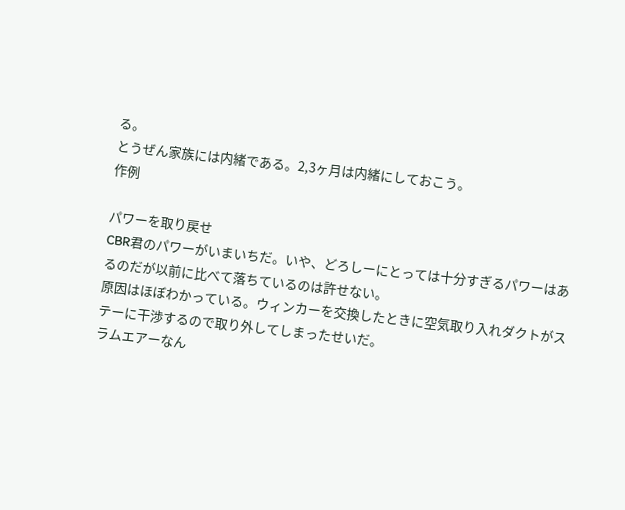る。
とうぜん家族には内緒である。2,3ヶ月は内緒にしておこう。
作例

パワーを取り戻せ
CBR君のパワーがいまいちだ。いや、どろしーにとっては十分すぎるパワーはあるのだが以前に比べて落ちているのは許せない。
原因はほぼわかっている。ウィンカーを交換したときに空気取り入れダクトがステーに干渉するので取り外してしまったせいだ。
ラムエアーなん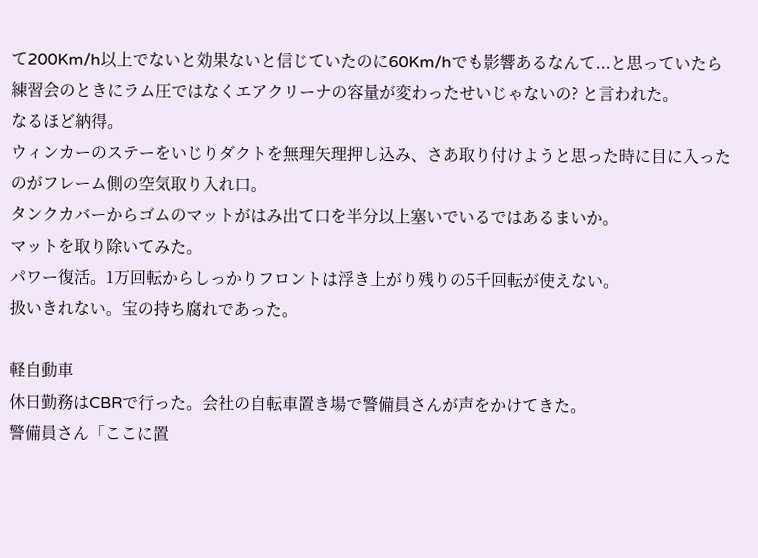て200Km/h以上でないと効果ないと信じていたのに60Km/hでも影響あるなんて...と思っていたら
練習会のときにラム圧ではなくエアクリーナの容量が変わったせいじゃないの? と言われた。
なるほど納得。
ウィンカーのステーをいじりダクトを無理矢理押し込み、さあ取り付けようと思った時に目に入ったのがフレーム側の空気取り入れ口。
タンクカバーからゴムのマットがはみ出て口を半分以上塞いでいるではあるまいか。
マットを取り除いてみた。
パワー復活。1万回転からしっかりフロントは浮き上がり残りの5千回転が使えない。
扱いきれない。宝の持ち腐れであった。

軽自動車
休日勤務はCBRで行った。会社の自転車置き場で警備員さんが声をかけてきた。
警備員さん「ここに置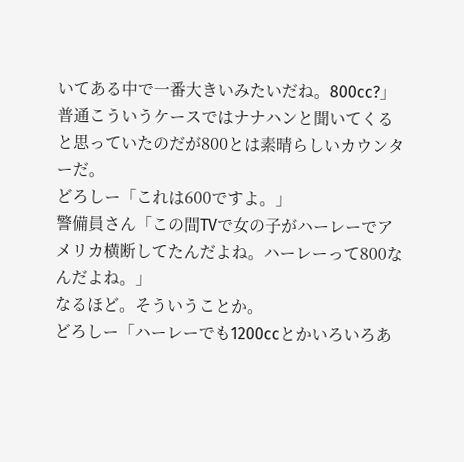いてある中で一番大きいみたいだね。800cc?」
普通こういうケースではナナハンと聞いてくると思っていたのだが800とは素晴らしいカウンターだ。
どろしー「これは600ですよ。」
警備員さん「この間TVで女の子がハーレーでアメリカ横断してたんだよね。ハーレーって800なんだよね。」
なるほど。そういうことか。
どろしー「ハーレーでも1200ccとかいろいろあ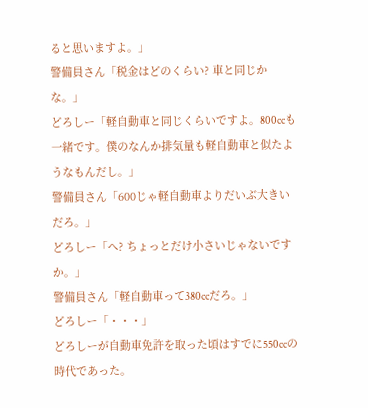ると思いますよ。」
警備員さん「税金はどのくらい? 車と同じかな。」
どろしー「軽自動車と同じくらいですよ。800ccも一緒です。僕のなんか排気量も軽自動車と似たようなもんだし。」
警備員さん「600じゃ軽自動車よりだいぶ大きいだろ。」
どろしー「へ? ちょっとだけ小さいじゃないですか。」
警備員さん「軽自動車って380ccだろ。」
どろしー「・・・」
どろしーが自動車免許を取った頃はすでに550ccの時代であった。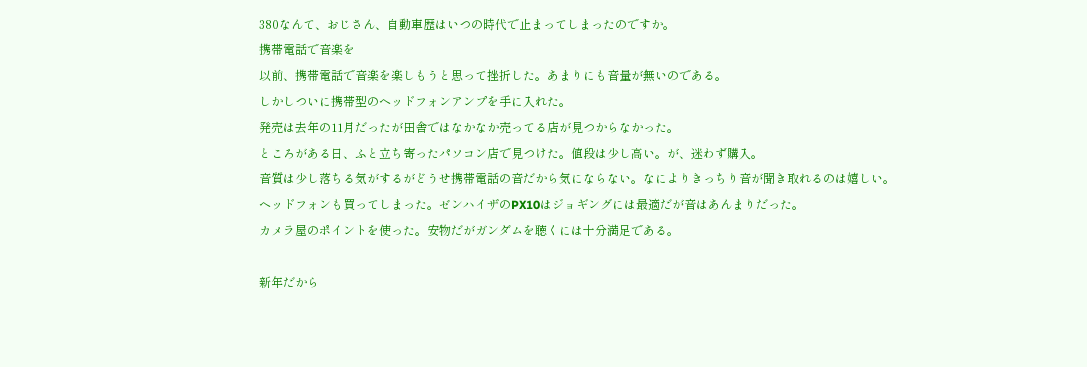380なんて、おじさん、自動車歴はいつの時代で止まってしまったのですか。
携帯電話で音楽を
以前、携帯電話で音楽を楽しもうと思って挫折した。あまりにも音量が無いのである。
しかしついに携帯型のヘッドフォンアンプを手に入れた。
発売は去年の11月だったが田舎ではなかなか売ってる店が見つからなかった。
ところがある日、ふと立ち寄ったパソコン店で見つけた。値段は少し高い。が、迷わず購入。
音質は少し落ちる気がするがどうせ携帯電話の音だから気にならない。なによりきっちり音が聞き取れるのは嬉しい。
ヘッドフォンも買ってしまった。ゼンハイザのPX10はジョギングには最適だが音はあんまりだった。
カメラ屋のポイントを使った。安物だがガンダムを聴くには十分満足である。

新年だから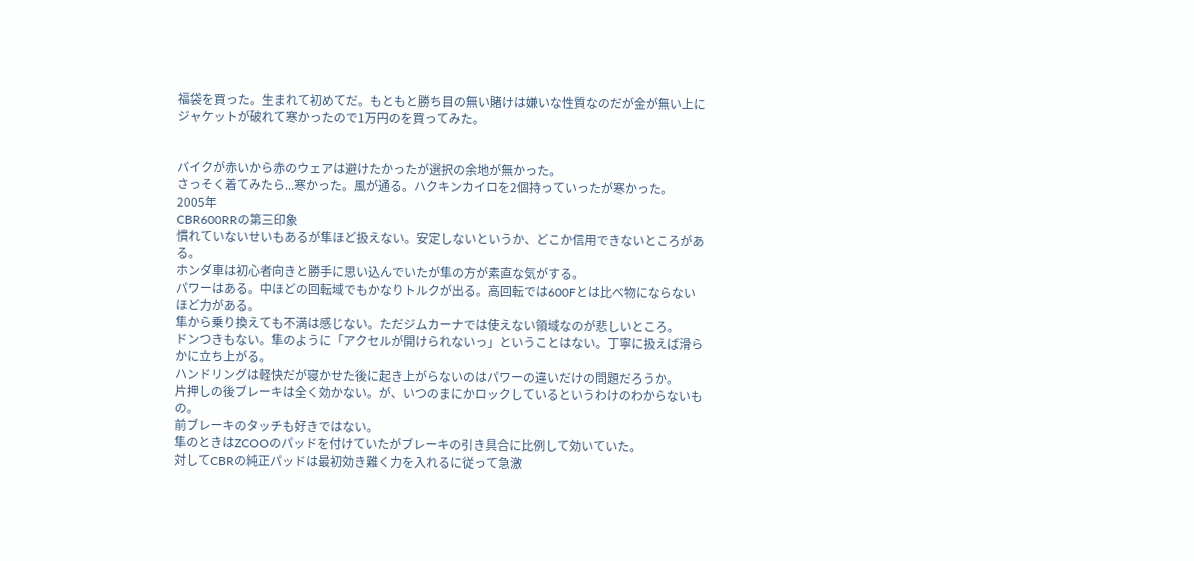福袋を買った。生まれて初めてだ。もともと勝ち目の無い賭けは嫌いな性質なのだが金が無い上にジャケットが破れて寒かったので1万円のを買ってみた。


バイクが赤いから赤のウェアは避けたかったが選択の余地が無かった。
さっそく着てみたら...寒かった。風が通る。ハクキンカイロを2個持っていったが寒かった。
2005年
CBR600RRの第三印象
慣れていないせいもあるが隼ほど扱えない。安定しないというか、どこか信用できないところがある。
ホンダ車は初心者向きと勝手に思い込んでいたが隼の方が素直な気がする。
パワーはある。中ほどの回転域でもかなりトルクが出る。高回転では600Fとは比べ物にならないほど力がある。
隼から乗り換えても不満は感じない。ただジムカーナでは使えない領域なのが悲しいところ。
ドンつきもない。隼のように「アクセルが開けられないっ」ということはない。丁寧に扱えば滑らかに立ち上がる。
ハンドリングは軽快だが寝かせた後に起き上がらないのはパワーの違いだけの問題だろうか。
片押しの後ブレーキは全く効かない。が、いつのまにかロックしているというわけのわからないもの。
前ブレーキのタッチも好きではない。
隼のときはZCOOのパッドを付けていたがブレーキの引き具合に比例して効いていた。
対してCBRの純正パッドは最初効き難く力を入れるに従って急激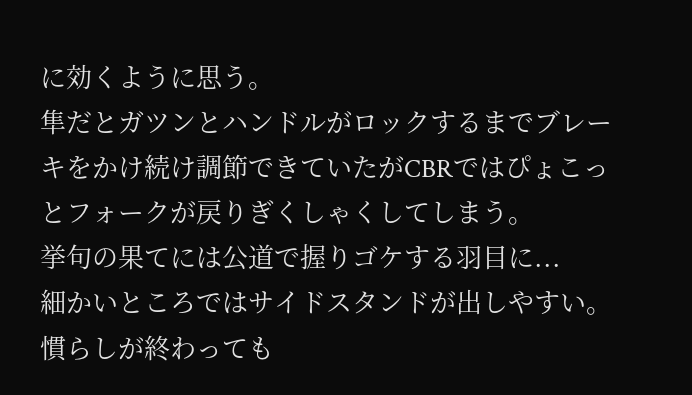に効くように思う。
隼だとガツンとハンドルがロックするまでブレーキをかけ続け調節できていたがCBRではぴょこっとフォークが戻りぎくしゃくしてしまう。
挙句の果てには公道で握りゴケする羽目に...
細かいところではサイドスタンドが出しやすい。慣らしが終わっても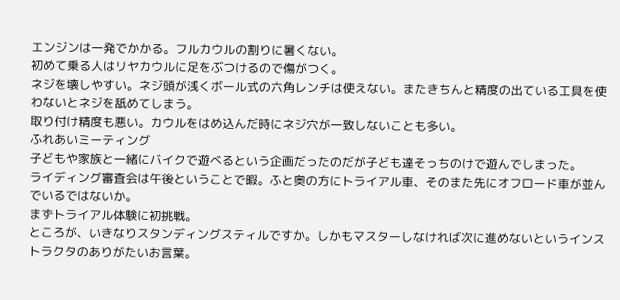エンジンは一発でかかる。フルカウルの割りに暑くない。
初めて乗る人はリヤカウルに足をぶつけるので傷がつく。
ネジを壊しやすい。ネジ頭が浅くボール式の六角レンチは使えない。またきちんと精度の出ている工具を使わないとネジを舐めてしまう。
取り付け精度も悪い。カウルをはめ込んだ時にネジ穴が一致しないことも多い。
ふれあいミーティング
子どもや家族と一緒にバイクで遊べるという企画だったのだが子ども達そっちのけで遊んでしまった。
ライディング審査会は午後ということで暇。ふと奥の方にトライアル車、そのまた先にオフロード車が並んでいるではないか。
まずトライアル体験に初挑戦。
ところが、いきなりスタンディングスティルですか。しかもマスターしなければ次に進めないというインストラクタのありがたいお言葉。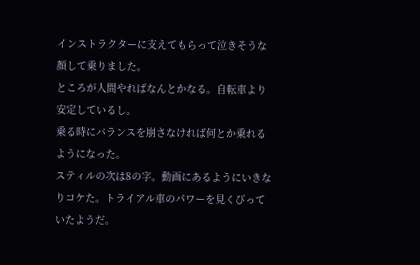インストラクターに支えてもらって泣きそうな顔して乗りました。
ところが人間やればなんとかなる。自転車より安定しているし。
乗る時にバランスを崩さなければ何とか乗れるようになった。
スティルの次は8の字。動画にあるようにいきなりコケた。トライアル車のパワーを見くびっていたようだ。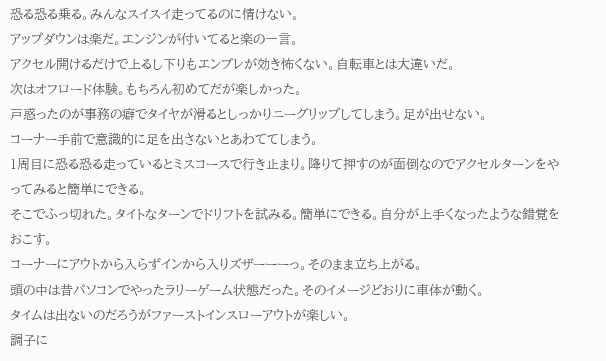恐る恐る乗る。みんなスイスイ走ってるのに情けない。
アップダウンは楽だ。エンジンが付いてると楽の一言。
アクセル開けるだけで上るし下りもエンブレが効き怖くない。自転車とは大違いだ。
次はオフロード体験。もちろん初めてだが楽しかった。
戸惑ったのが事務の癖でタイヤが滑るとしっかりニーグリップしてしまう。足が出せない。
コーナー手前で意識的に足を出さないとあわててしまう。
1周目に恐る恐る走っているとミスコースで行き止まり。降りて押すのが面倒なのでアクセルターンをやってみると簡単にできる。
そこでふっ切れた。タイトなターンでドリフトを試みる。簡単にできる。自分が上手くなったような錯覚をおこす。
コーナーにアウトから入らずインから入りズザーーーっ。そのまま立ち上がる。
頭の中は昔パソコンでやったラリーゲーム状態だった。そのイメージどおりに車体が動く。
タイムは出ないのだろうがファーストインスローアウトが楽しい。
調子に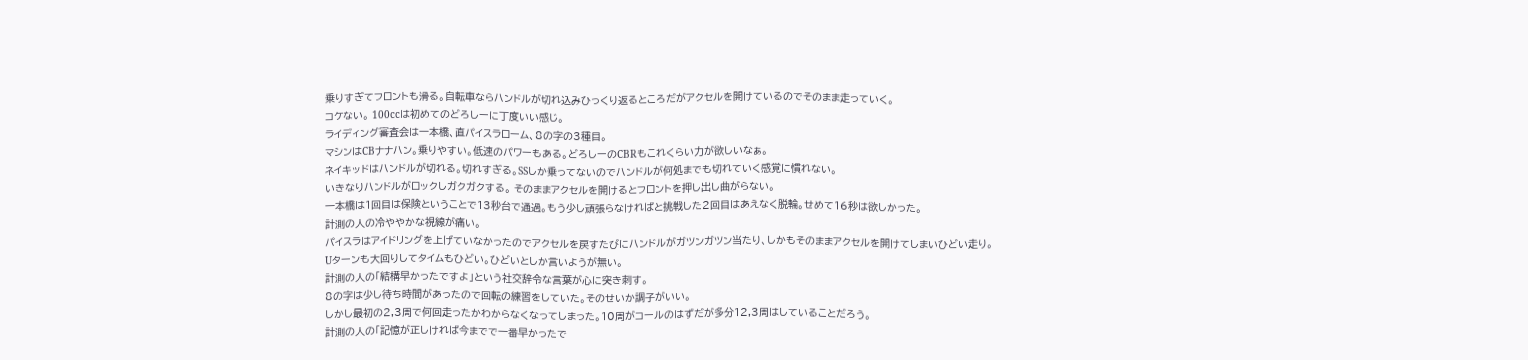乗りすぎてフロントも滑る。自転車ならハンドルが切れ込みひっくり返るところだがアクセルを開けているのでそのまま走っていく。
コケない。 100ccは初めてのどろしーに丁度いい感じ。
ライディング審査会は一本橋、直パイスラローム、8の字の3種目。
マシンはCBナナハン。乗りやすい。低速のパワーもある。どろしーのCBRもこれくらい力が欲しいなぁ。
ネイキッドはハンドルが切れる。切れすぎる。SSしか乗ってないのでハンドルが何処までも切れていく感覚に慣れない。
いきなりハンドルがロックしガクガクする。 そのままアクセルを開けるとフロントを押し出し曲がらない。
一本橋は1回目は保険ということで13秒台で通過。もう少し頑張らなければと挑戦した2回目はあえなく脱輪。せめて16秒は欲しかった。
計測の人の冷ややかな視線が痛い。
パイスラはアイドリングを上げていなかったのでアクセルを戻すたびにハンドルがガツンガツン当たり、しかもそのままアクセルを開けてしまいひどい走り。
Uターンも大回りしてタイムもひどい。ひどいとしか言いようが無い。
計測の人の「結構早かったですよ」という社交辞令な言葉が心に突き刺す。
8の字は少し待ち時間があったので回転の練習をしていた。そのせいか調子がいい。
しかし最初の2,3周で何回走ったかわからなくなってしまった。10周がコールのはずだが多分12,3周はしていることだろう。
計測の人の「記憶が正しければ今までで一番早かったで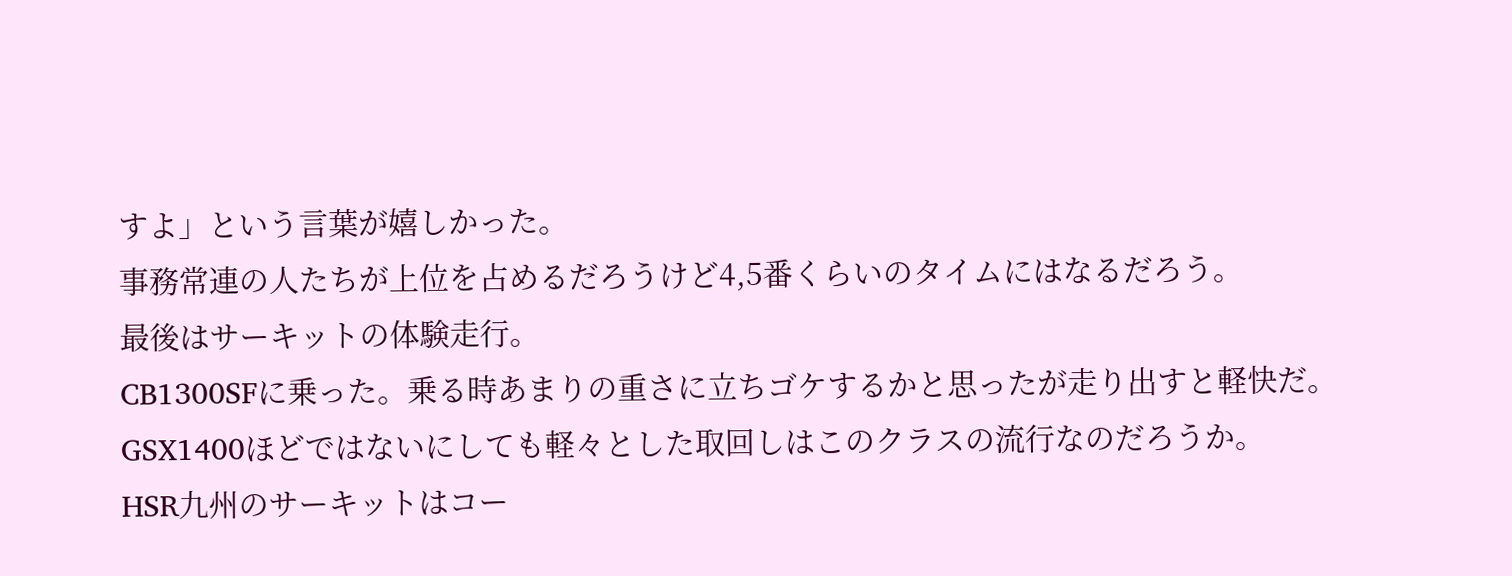すよ」という言葉が嬉しかった。
事務常連の人たちが上位を占めるだろうけど4,5番くらいのタイムにはなるだろう。
最後はサーキットの体験走行。
CB1300SFに乗った。乗る時あまりの重さに立ちゴケするかと思ったが走り出すと軽快だ。
GSX1400ほどではないにしても軽々とした取回しはこのクラスの流行なのだろうか。
HSR九州のサーキットはコー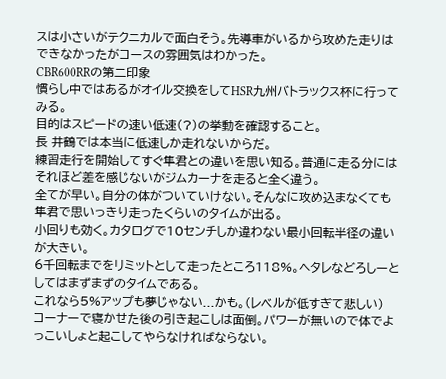スは小さいがテクニカルで面白そう。先導車がいるから攻めた走りはできなかったがコースの雰囲気はわかった。
CBR600RRの第二印象
慣らし中ではあるがオイル交換をしてHSR九州バトラックス杯に行ってみる。
目的はスピードの速い低速(?)の挙動を確認すること。
長 井鶴では本当に低速しか走れないからだ。
練習走行を開始してすぐ隼君との違いを思い知る。普通に走る分にはそれほど差を感じないがジムカーナを走ると全く違う。
全てが早い。自分の体がついていけない。そんなに攻め込まなくても隼君で思いっきり走ったくらいのタイムが出る。
小回りも効く。カタログで10センチしか違わない最小回転半径の違いが大きい。
6千回転までをリミットとして走ったところ118%。ヘタレなどろしーとしてはまずまずのタイムである。
これなら5%アップも夢じゃない...かも。(レベルが低すぎて悲しい)
コーナーで寝かせた後の引き起こしは面倒。パワーが無いので体でよっこいしょと起こしてやらなければならない。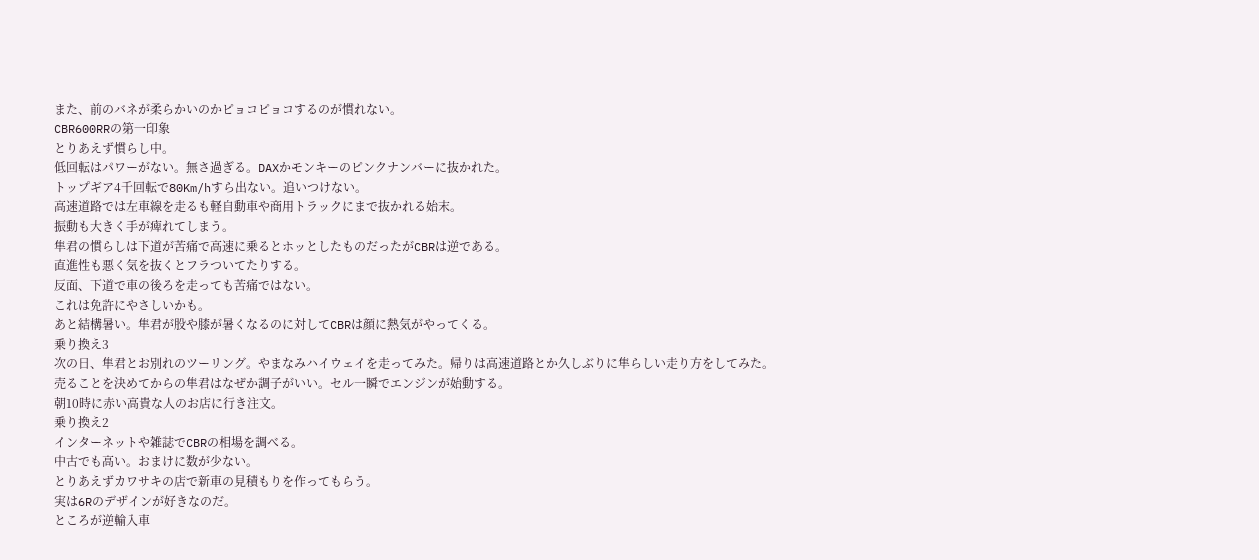また、前のバネが柔らかいのかピョコピョコするのが慣れない。
CBR600RRの第一印象
とりあえず慣らし中。
低回転はパワーがない。無さ過ぎる。DAXかモンキーのピンクナンバーに抜かれた。
トップギア4千回転で80Km/hすら出ない。追いつけない。
高速道路では左車線を走るも軽自動車や商用トラックにまで抜かれる始末。
振動も大きく手が痺れてしまう。
隼君の慣らしは下道が苦痛で高速に乗るとホッとしたものだったがCBRは逆である。
直進性も悪く気を抜くとフラついてたりする。
反面、下道で車の後ろを走っても苦痛ではない。
これは免許にやさしいかも。
あと結構暑い。隼君が股や膝が暑くなるのに対してCBRは顔に熱気がやってくる。
乗り換え3
次の日、隼君とお別れのツーリング。やまなみハイウェイを走ってみた。帰りは高速道路とか久しぶりに隼らしい走り方をしてみた。
売ることを決めてからの隼君はなぜか調子がいい。セル一瞬でエンジンが始動する。
朝10時に赤い高貴な人のお店に行き注文。
乗り換え2
インターネットや雑誌でCBRの相場を調べる。
中古でも高い。おまけに数が少ない。
とりあえずカワサキの店で新車の見積もりを作ってもらう。
実は6Rのデザインが好きなのだ。
ところが逆輸入車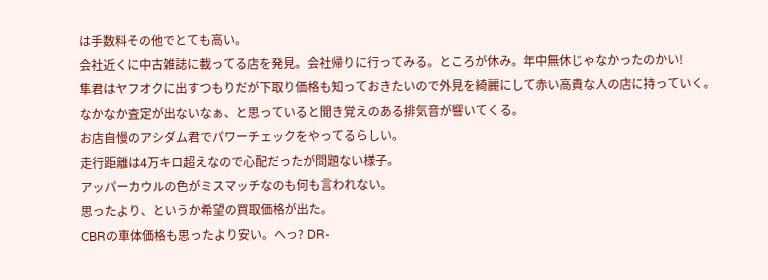は手数料その他でとても高い。
会社近くに中古雑誌に載ってる店を発見。会社帰りに行ってみる。ところが休み。年中無休じゃなかったのかい!
隼君はヤフオクに出すつもりだが下取り価格も知っておきたいので外見を綺麗にして赤い高貴な人の店に持っていく。
なかなか査定が出ないなぁ、と思っていると聞き覚えのある排気音が響いてくる。
お店自慢のアシダム君でパワーチェックをやってるらしい。
走行距離は4万キロ超えなので心配だったが問題ない様子。
アッパーカウルの色がミスマッチなのも何も言われない。
思ったより、というか希望の買取価格が出た。
CBRの車体価格も思ったより安い。へっ? DR-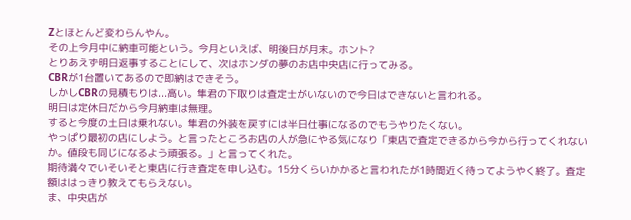Zとほとんど変わらんやん。
その上今月中に納車可能という。今月といえば、明後日が月末。ホント?
とりあえず明日返事することにして、次はホンダの夢のお店中央店に行ってみる。
CBRが1台置いてあるので即納はできそう。
しかしCBRの見積もりは...高い。隼君の下取りは査定士がいないので今日はできないと言われる。
明日は定休日だから今月納車は無理。
すると今度の土日は乗れない。隼君の外装を戻すには半日仕事になるのでもうやりたくない。
やっぱり最初の店にしよう。と言ったところお店の人が急にやる気になり「東店で査定できるから今から行ってくれないか。値段も同じになるよう頑張る。」と言ってくれた。
期待満々でいそいそと東店に行き査定を申し込む。15分くらいかかると言われたが1時間近く待ってようやく終了。査定額ははっきり教えてもらえない。
ま、中央店が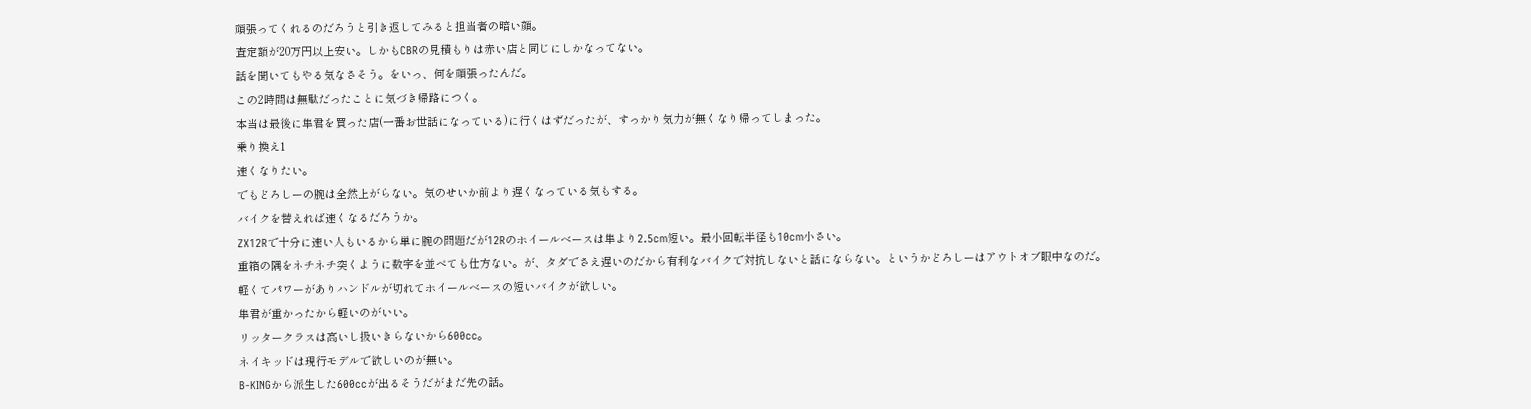頑張ってくれるのだろうと引き返してみると担当者の暗い顔。
査定額が20万円以上安い。しかもCBRの見積もりは赤い店と同じにしかなってない。
話を聞いてもやる気なさそう。をいっ、何を頑張ったんだ。
この2時間は無駄だったことに気づき帰路につく。
本当は最後に隼君を買った店(一番お世話になっている)に行くはずだったが、すっかり気力が無くなり帰ってしまった。
乗り換え1
速くなりたい。
でもどろしーの腕は全然上がらない。気のせいか前より遅くなっている気もする。
バイクを替えれば速くなるだろうか。
ZX12Rで十分に速い人もいるから単に腕の問題だが12Rのホイールベースは隼より2.5cm短い。最小回転半径も10cm小さい。
重箱の隅をネチネチ突くように数字を並べても仕方ない。が、タダでさえ遅いのだから有利なバイクで対抗しないと話にならない。というかどろしーはアウトオブ眼中なのだ。
軽くてパワーがありハンドルが切れてホイールベースの短いバイクが欲しい。
隼君が重かったから軽いのがいい。
リッタークラスは高いし扱いきらないから600cc。
ネイキッドは現行モデルで欲しいのが無い。
B-KINGから派生した600ccが出るそうだがまだ先の話。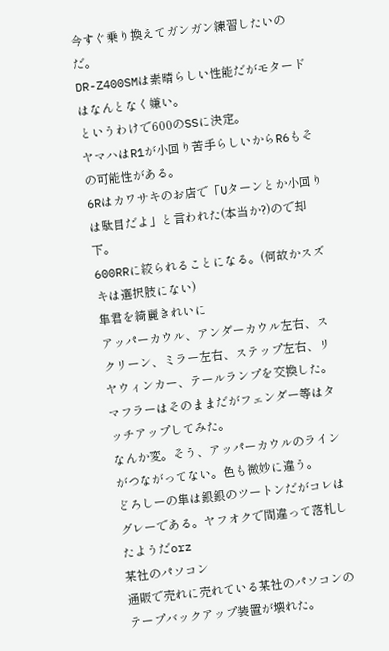今すぐ乗り換えてガンガン練習したいのだ。
DR-Z400SMは素晴らしい性能だがモタードはなんとなく嫌い。
というわけで600のSSに決定。
ヤマハはR1が小回り苦手らしいからR6もその可能性がある。
6Rはカワサキのお店で「Uターンとか小回りは駄目だよ」と言われた(本当か?)ので却下。
600RRに絞られることになる。(何故かスズキは選択肢にない)
隼君を綺麗きれいに
アッパーカウル、アンダーカウル左右、スクリーン、ミラー左右、ステップ左右、リヤウィンカー、テールランプを交換した。
マフラーはそのままだがフェンダー等はタッチアップしてみた。
なんか変。そう、アッパーカウルのラインがつながってない。色も微妙に違う。
どろしーの隼は銀銀のツートンだがコレはグレーである。ヤフオクで間違って落札したようだorz
某社のパソコン
通販で売れに売れている某社のパソコンのテープバックアップ装置が壊れた。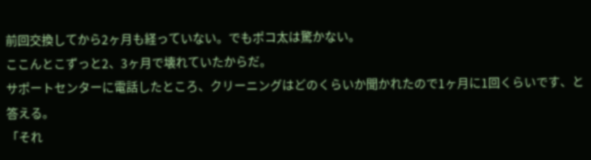前回交換してから2ヶ月も経っていない。でもポコ太は驚かない。
ここんとこずっと2、3ヶ月で壊れていたからだ。
サポートセンターに電話したところ、クリーニングはどのくらいか聞かれたので1ヶ月に1回くらいです、と答える。
「それ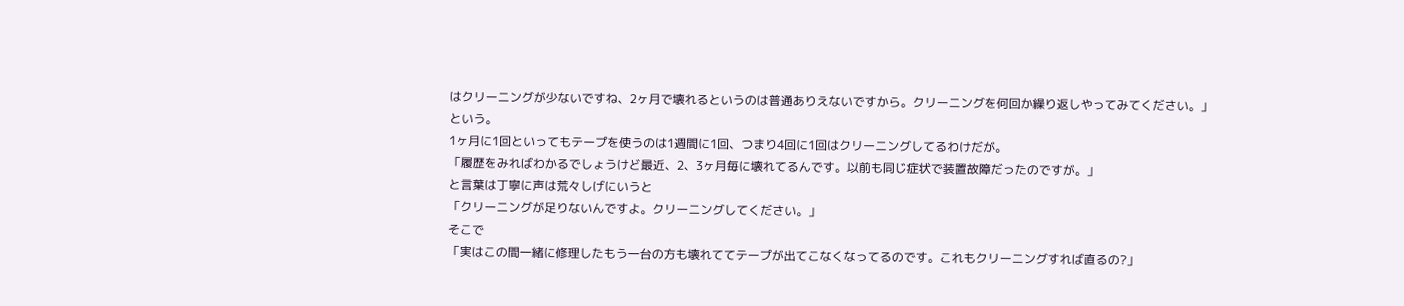はクリーニングが少ないですね、2ヶ月で壊れるというのは普通ありえないですから。クリーニングを何回か繰り返しやってみてください。」
という。
1ヶ月に1回といってもテープを使うのは1週間に1回、つまり4回に1回はクリーニングしてるわけだが。
「履歴をみればわかるでしょうけど最近、2、3ヶ月毎に壊れてるんです。以前も同じ症状で装置故障だったのですが。」
と言葉は丁寧に声は荒々しげにいうと
「クリーニングが足りないんですよ。クリーニングしてください。」
そこで
「実はこの間一緒に修理したもう一台の方も壊れててテープが出てこなくなってるのです。これもクリーニングすれば直るの?」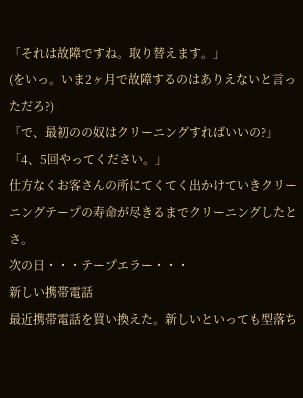「それは故障ですね。取り替えます。」
(をいっ。いま2ヶ月で故障するのはありえないと言っただろ?)
「で、最初のの奴はクリーニングすればいいの?」
「4、5回やってください。」
仕方なくお客さんの所にてくてく出かけていきクリーニングテープの寿命が尽きるまでクリーニングしたとさ。
次の日・・・テープエラー・・・
新しい携帯電話
最近携帯電話を買い換えた。新しいといっても型落ち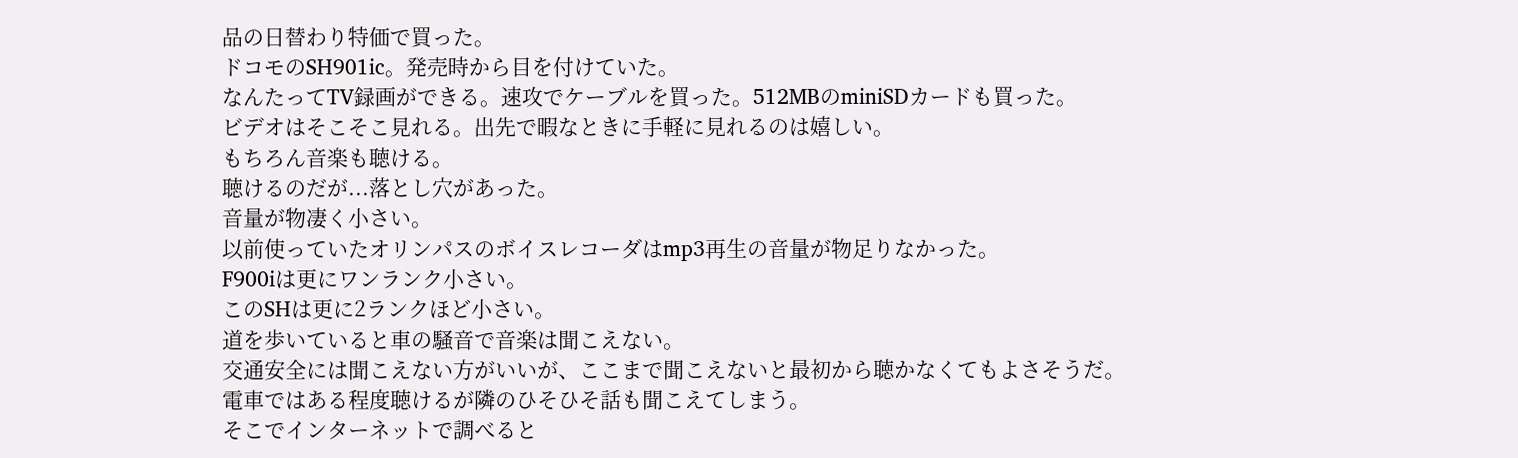品の日替わり特価で買った。
ドコモのSH901ic。発売時から目を付けていた。
なんたってTV録画ができる。速攻でケーブルを買った。512MBのminiSDカードも買った。
ビデオはそこそこ見れる。出先で暇なときに手軽に見れるのは嬉しい。
もちろん音楽も聴ける。
聴けるのだが...落とし穴があった。
音量が物凄く小さい。
以前使っていたオリンパスのボイスレコーダはmp3再生の音量が物足りなかった。
F900iは更にワンランク小さい。
このSHは更に2ランクほど小さい。
道を歩いていると車の騒音で音楽は聞こえない。
交通安全には聞こえない方がいいが、ここまで聞こえないと最初から聴かなくてもよさそうだ。
電車ではある程度聴けるが隣のひそひそ話も聞こえてしまう。
そこでインターネットで調べると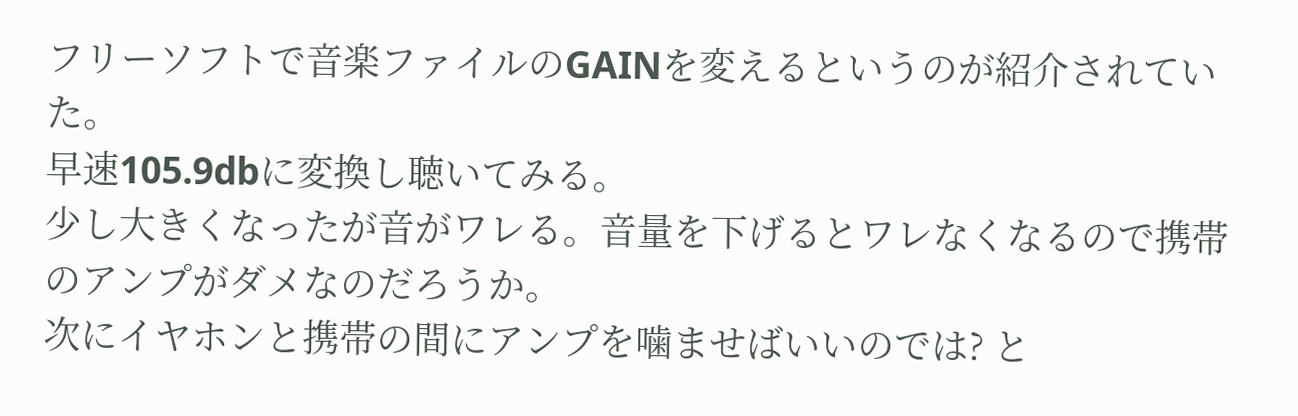フリーソフトで音楽ファイルのGAINを変えるというのが紹介されていた。
早速105.9dbに変換し聴いてみる。
少し大きくなったが音がワレる。音量を下げるとワレなくなるので携帯のアンプがダメなのだろうか。
次にイヤホンと携帯の間にアンプを噛ませばいいのでは? と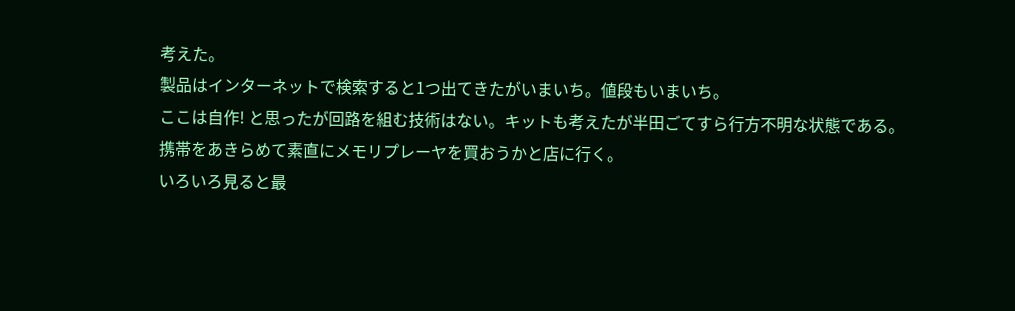考えた。
製品はインターネットで検索すると1つ出てきたがいまいち。値段もいまいち。
ここは自作! と思ったが回路を組む技術はない。キットも考えたが半田ごてすら行方不明な状態である。
携帯をあきらめて素直にメモリプレーヤを買おうかと店に行く。
いろいろ見ると最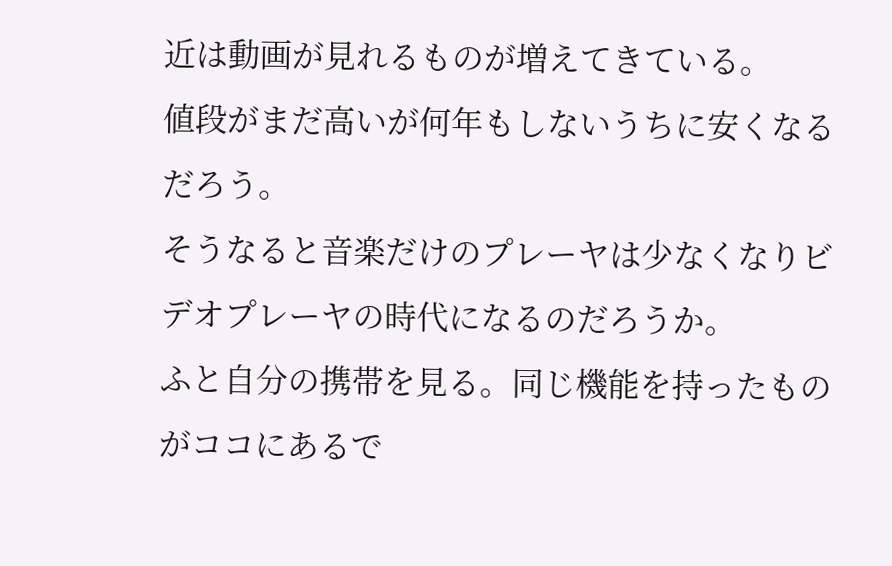近は動画が見れるものが増えてきている。
値段がまだ高いが何年もしないうちに安くなるだろう。
そうなると音楽だけのプレーヤは少なくなりビデオプレーヤの時代になるのだろうか。
ふと自分の携帯を見る。同じ機能を持ったものがココにあるで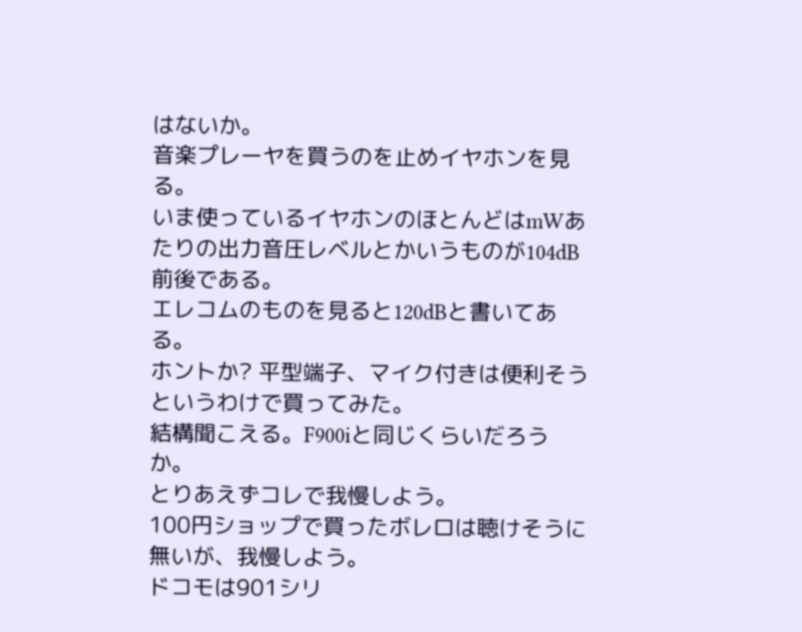はないか。
音楽プレーヤを買うのを止めイヤホンを見る。
いま使っているイヤホンのほとんどはmWあたりの出力音圧レベルとかいうものが104dB前後である。
エレコムのものを見ると120dBと書いてある。
ホントか? 平型端子、マイク付きは便利そうというわけで買ってみた。
結構聞こえる。F900iと同じくらいだろうか。
とりあえずコレで我慢しよう。
100円ショップで買ったボレロは聴けそうに無いが、我慢しよう。
ドコモは901シリ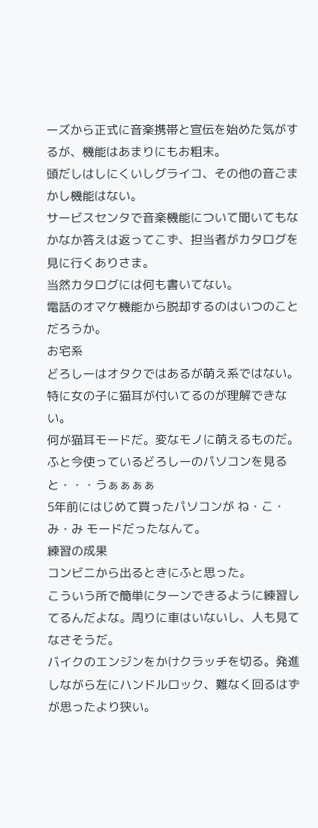ーズから正式に音楽携帯と宣伝を始めた気がするが、機能はあまりにもお粗末。
頭だしはしにくいしグライコ、その他の音ごまかし機能はない。
サービスセンタで音楽機能について聞いてもなかなか答えは返ってこず、担当者がカタログを見に行くありさま。
当然カタログには何も書いてない。
電話のオマケ機能から脱却するのはいつのことだろうか。
お宅系
どろしーはオタクではあるが萌え系ではない。
特に女の子に猫耳が付いてるのが理解できない。
何が猫耳モードだ。変なモノに萌えるものだ。
ふと今使っているどろしーのパソコンを見ると・・・うぁぁぁぁ
5年前にはじめて買ったパソコンが ね・こ・み・み モードだったなんて。
練習の成果
コンビニから出るときにふと思った。
こういう所で簡単にターンできるように練習してるんだよな。周りに車はいないし、人も見てなさそうだ。
バイクのエンジンをかけクラッチを切る。発進しながら左にハンドルロック、難なく回るはずが思ったより狭い。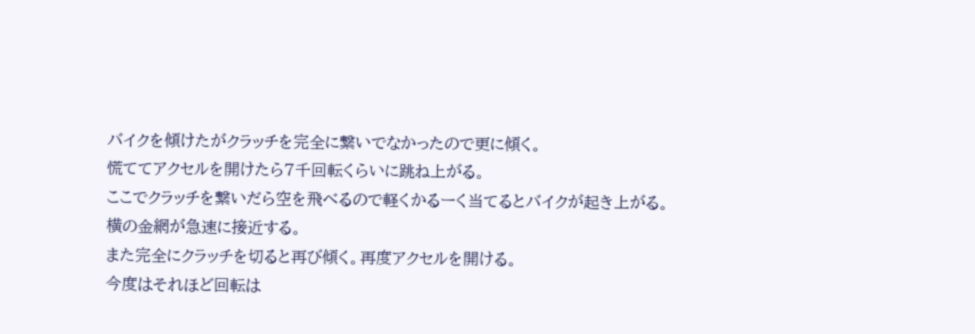バイクを傾けたがクラッチを完全に繋いでなかったので更に傾く。
慌ててアクセルを開けたら7千回転くらいに跳ね上がる。
ここでクラッチを繋いだら空を飛べるので軽くかるーく当てるとバイクが起き上がる。
横の金網が急速に接近する。
また完全にクラッチを切ると再び傾く。再度アクセルを開ける。
今度はそれほど回転は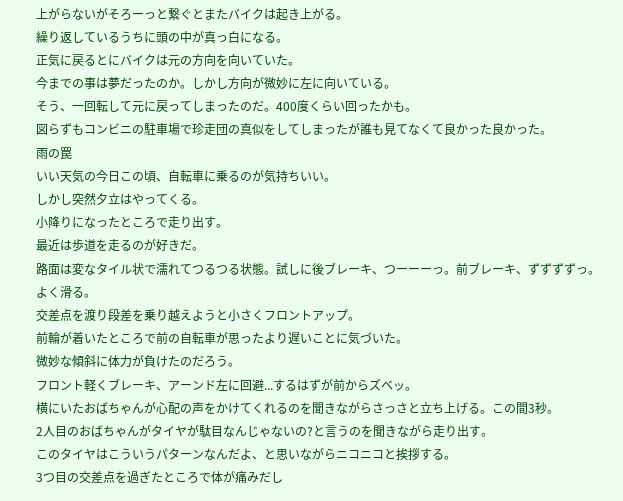上がらないがそろーっと繋ぐとまたバイクは起き上がる。
繰り返しているうちに頭の中が真っ白になる。
正気に戻るとにバイクは元の方向を向いていた。
今までの事は夢だったのか。しかし方向が微妙に左に向いている。
そう、一回転して元に戻ってしまったのだ。400度くらい回ったかも。
図らずもコンビニの駐車場で珍走団の真似をしてしまったが誰も見てなくて良かった良かった。
雨の罠
いい天気の今日この頃、自転車に乗るのが気持ちいい。
しかし突然夕立はやってくる。
小降りになったところで走り出す。
最近は歩道を走るのが好きだ。
路面は変なタイル状で濡れてつるつる状態。試しに後ブレーキ、つーーーっ。前ブレーキ、ずずずずっ。
よく滑る。
交差点を渡り段差を乗り越えようと小さくフロントアップ。
前輪が着いたところで前の自転車が思ったより遅いことに気づいた。
微妙な傾斜に体力が負けたのだろう。
フロント軽くブレーキ、アーンド左に回避...するはずが前からズベッ。
横にいたおばちゃんが心配の声をかけてくれるのを聞きながらさっさと立ち上げる。この間3秒。
2人目のおばちゃんがタイヤが駄目なんじゃないの?と言うのを聞きながら走り出す。
このタイヤはこういうパターンなんだよ、と思いながらニコニコと挨拶する。
3つ目の交差点を過ぎたところで体が痛みだし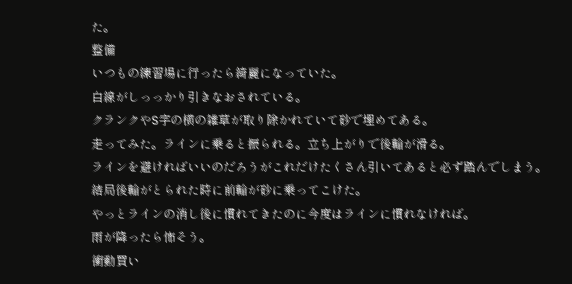た。
整備
いつもの練習場に行ったら綺麗になっていた。
白線がしっっかり引きなおされている。
クランクやS字の横の雑草が取り除かれていて砂で埋めてある。
走ってみた。ラインに乗ると振られる。立ち上がりで後輪が滑る。
ラインを避ければいいのだろうがこれだけたくさん引いてあると必ず踏んでしまう。
結局後輪がとられた時に前輪が砂に乗ってこけた。
やっとラインの消し後に慣れてきたのに今度はラインに慣れなければ。
雨が降ったら怖そう。
衝動買い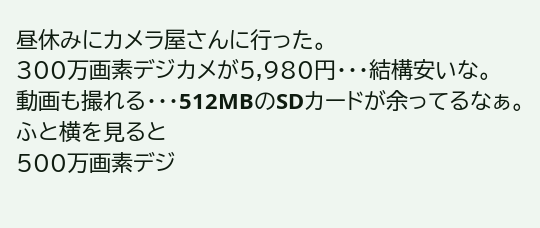昼休みにカメラ屋さんに行った。
300万画素デジカメが5,980円・・・結構安いな。
動画も撮れる・・・512MBのSDカードが余ってるなぁ。
ふと横を見ると
500万画素デジ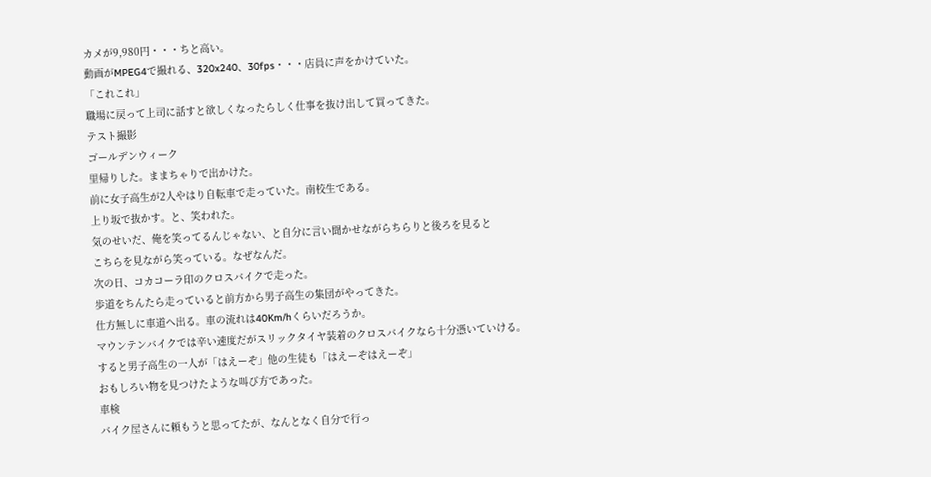カメが9,980円・・・ちと高い。
動画がMPEG4で撮れる、320x240、30fps・・・店員に声をかけていた。
「これこれ」
職場に戻って上司に話すと欲しくなったらしく仕事を抜け出して買ってきた。
テスト撮影
ゴールデンウィーク
里帰りした。ままちゃりで出かけた。
前に女子高生が2人やはり自転車で走っていた。南校生である。
上り坂で抜かす。と、笑われた。
気のせいだ、俺を笑ってるんじゃない、と自分に言い聞かせながらちらりと後ろを見ると
こちらを見ながら笑っている。なぜなんだ。
次の日、コカコーラ印のクロスバイクで走った。
歩道をちんたら走っていると前方から男子高生の集団がやってきた。
仕方無しに車道へ出る。車の流れは40Km/hくらいだろうか。
マウンテンバイクでは辛い速度だがスリックタイヤ装着のクロスバイクなら十分憑いていける。
すると男子高生の一人が「はえーぞ」他の生徒も「はえーぞはえーぞ」
おもしろい物を見つけたような叫び方であった。
車検
バイク屋さんに頼もうと思ってたが、なんとなく自分で行っ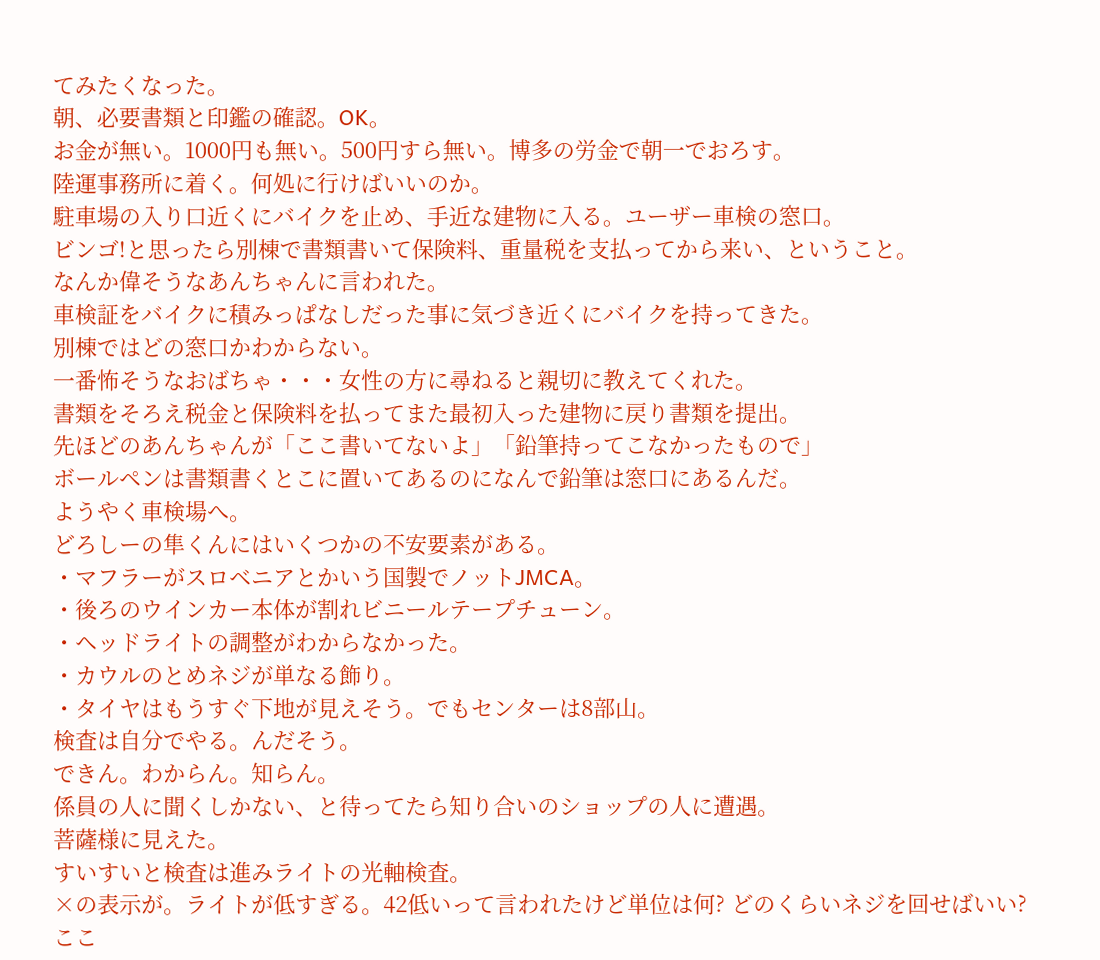てみたくなった。
朝、必要書類と印鑑の確認。OK。
お金が無い。1000円も無い。500円すら無い。博多の労金で朝一でおろす。
陸運事務所に着く。何処に行けばいいのか。
駐車場の入り口近くにバイクを止め、手近な建物に入る。ユーザー車検の窓口。
ビンゴ!と思ったら別棟で書類書いて保険料、重量税を支払ってから来い、ということ。
なんか偉そうなあんちゃんに言われた。
車検証をバイクに積みっぱなしだった事に気づき近くにバイクを持ってきた。
別棟ではどの窓口かわからない。
一番怖そうなおばちゃ・・・女性の方に尋ねると親切に教えてくれた。
書類をそろえ税金と保険料を払ってまた最初入った建物に戻り書類を提出。
先ほどのあんちゃんが「ここ書いてないよ」「鉛筆持ってこなかったもので」
ボールペンは書類書くとこに置いてあるのになんで鉛筆は窓口にあるんだ。
ようやく車検場へ。
どろしーの隼くんにはいくつかの不安要素がある。
・マフラーがスロベニアとかいう国製でノットJMCA。
・後ろのウインカー本体が割れビニールテープチューン。
・ヘッドライトの調整がわからなかった。
・カウルのとめネジが単なる飾り。
・タイヤはもうすぐ下地が見えそう。でもセンターは8部山。
検査は自分でやる。んだそう。
できん。わからん。知らん。
係員の人に聞くしかない、と待ってたら知り合いのショップの人に遭遇。
菩薩様に見えた。
すいすいと検査は進みライトの光軸検査。
×の表示が。ライトが低すぎる。42低いって言われたけど単位は何? どのくらいネジを回せばいい?
ここ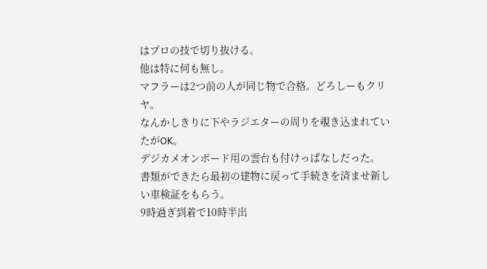はプロの技で切り抜ける。
他は特に何も無し。
マフラーは2つ前の人が同じ物で合格。どろしーもクリヤ。
なんかしきりに下やラジエターの周りを覗き込まれていたがOK。
デジカメオンボード用の雲台も付けっぱなしだった。
書類ができたら最初の建物に戻って手続きを済ませ新しい車検証をもらう。
9時過ぎ到着で10時半出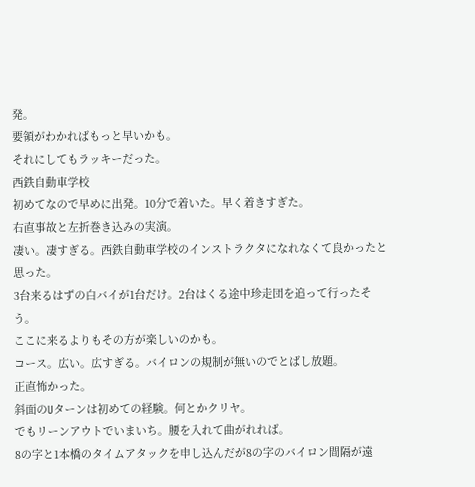発。
要領がわかればもっと早いかも。
それにしてもラッキーだった。
西鉄自動車学校
初めてなので早めに出発。10分で着いた。早く着きすぎた。
右直事故と左折巻き込みの実演。
凄い。凄すぎる。西鉄自動車学校のインストラクタになれなくて良かったと思った。
3台来るはずの白バイが1台だけ。2台はくる途中珍走団を追って行ったそう。
ここに来るよりもその方が楽しいのかも。
コース。広い。広すぎる。バイロンの規制が無いのでとばし放題。
正直怖かった。
斜面のUターンは初めての経験。何とかクリヤ。
でもリーンアウトでいまいち。腰を入れて曲がれれば。
8の字と1本橋のタイムアタックを申し込んだが8の字のバイロン間隔が遠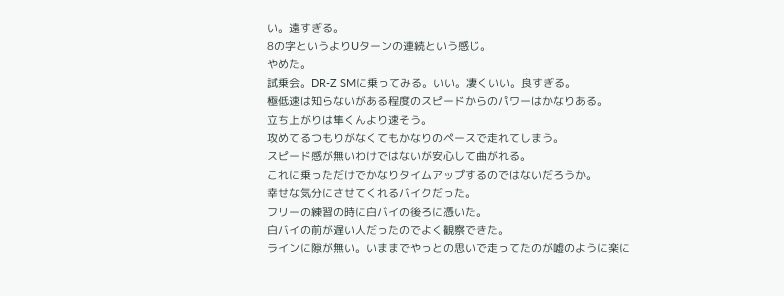い。遠すぎる。
8の字というよりUターンの連続という感じ。
やめた。
試乗会。DR-Z SMに乗ってみる。いい。凄くいい。良すぎる。
極低速は知らないがある程度のスピードからのパワーはかなりある。
立ち上がりは隼くんより速そう。
攻めてるつもりがなくてもかなりのペースで走れてしまう。
スピード感が無いわけではないが安心して曲がれる。
これに乗っただけでかなりタイムアップするのではないだろうか。
幸せな気分にさせてくれるバイクだった。
フリーの練習の時に白バイの後ろに憑いた。
白バイの前が遅い人だったのでよく観察できた。
ラインに隙が無い。いままでやっとの思いで走ってたのが嘘のように楽に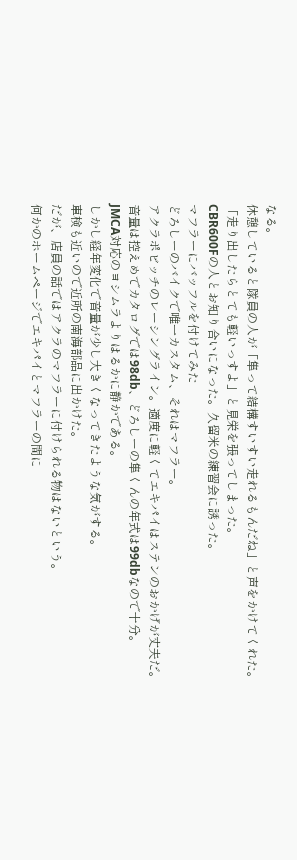なる。
休憩していると隊員の人が「隼って結構すいすい走れるもんだね」と声をかけてくれた。
「走り出したらとても軽いっすよ」と見栄を張ってしまった。
CBR600Fの人とお知り合いになった。久留米の練習会に誘った。
マフラーにバッフルを付けてみた
どろしーのバイクで唯一カスタム、それはマフラー。
アクラポビッチのレーシングライン。適度に軽くてエキパイはステンのおかげが丈夫だ。
音量は控えめでカタログでは98db、どろしーの隼くんの年式は99dbなので十分。
JMCA対応のヨシムラよりはるかに静かである。
しかし経年変化で音量が少し大きくなってきたような気がする。
車検も近いので近所の南海部品に出かけた。
だが、店員の話ではアクラのマフラーに付けられる物はないという。
何かのホームページでエキパイとマフラーの間に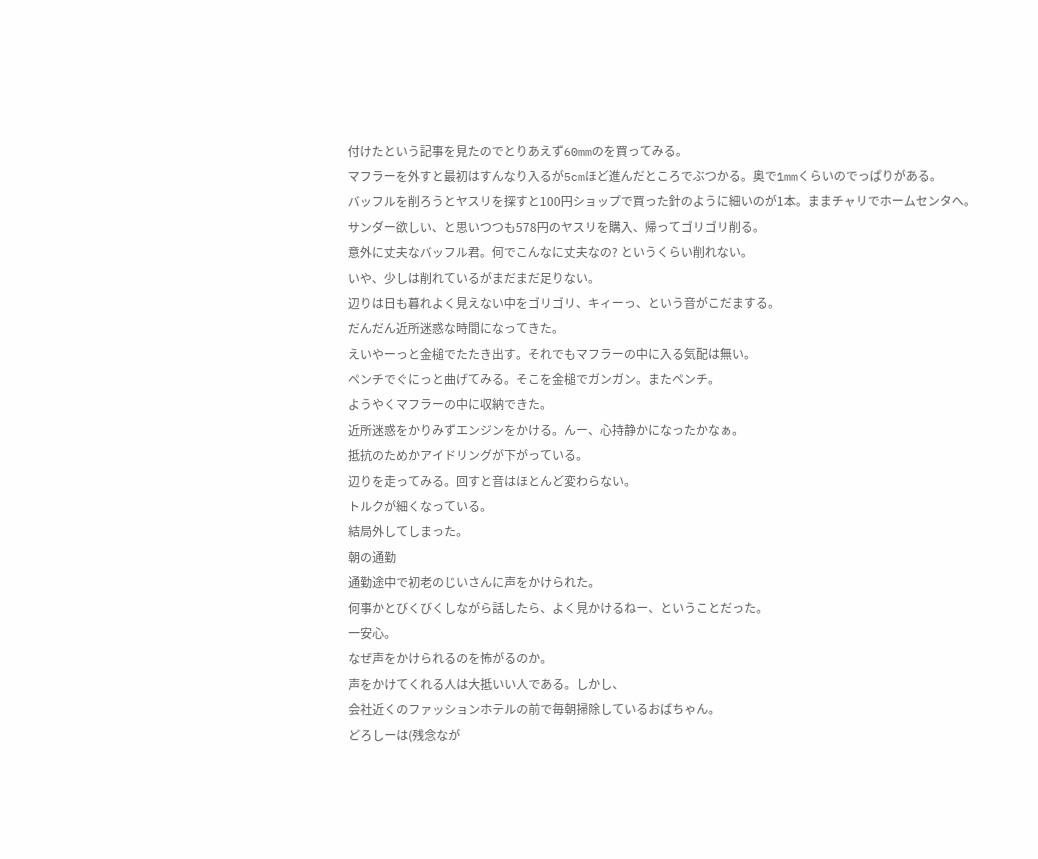付けたという記事を見たのでとりあえず60mmのを買ってみる。
マフラーを外すと最初はすんなり入るが5cmほど進んだところでぶつかる。奥で1mmくらいのでっぱりがある。
バッフルを削ろうとヤスリを探すと100円ショップで買った針のように細いのが1本。ままチャリでホームセンタへ。
サンダー欲しい、と思いつつも578円のヤスリを購入、帰ってゴリゴリ削る。
意外に丈夫なバッフル君。何でこんなに丈夫なの? というくらい削れない。
いや、少しは削れているがまだまだ足りない。
辺りは日も暮れよく見えない中をゴリゴリ、キィーっ、という音がこだまする。
だんだん近所迷惑な時間になってきた。
えいやーっと金槌でたたき出す。それでもマフラーの中に入る気配は無い。
ペンチでぐにっと曲げてみる。そこを金槌でガンガン。またペンチ。
ようやくマフラーの中に収納できた。
近所迷惑をかりみずエンジンをかける。んー、心持静かになったかなぁ。
抵抗のためかアイドリングが下がっている。
辺りを走ってみる。回すと音はほとんど変わらない。
トルクが細くなっている。
結局外してしまった。
朝の通勤
通勤途中で初老のじいさんに声をかけられた。
何事かとびくびくしながら話したら、よく見かけるねー、ということだった。
一安心。
なぜ声をかけられるのを怖がるのか。
声をかけてくれる人は大抵いい人である。しかし、
会社近くのファッションホテルの前で毎朝掃除しているおばちゃん。
どろしーは(残念なが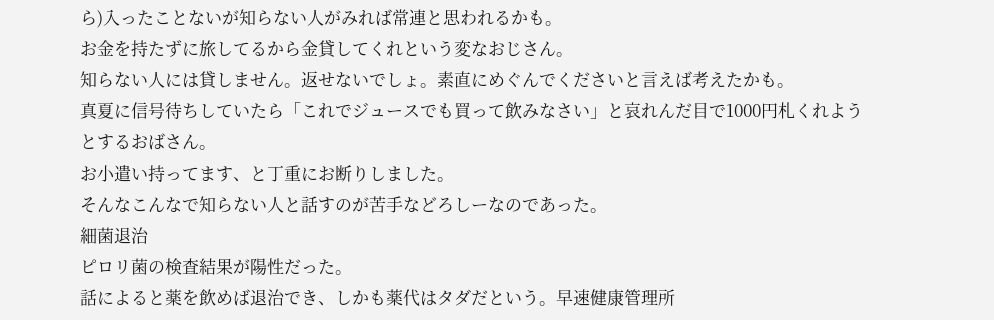ら)入ったことないが知らない人がみれば常連と思われるかも。
お金を持たずに旅してるから金貸してくれという変なおじさん。
知らない人には貸しません。返せないでしょ。素直にめぐんでくださいと言えば考えたかも。
真夏に信号待ちしていたら「これでジュースでも買って飲みなさい」と哀れんだ目で1000円札くれようとするおばさん。
お小遣い持ってます、と丁重にお断りしました。
そんなこんなで知らない人と話すのが苦手などろしーなのであった。
細菌退治
ピロリ菌の検査結果が陽性だった。
話によると薬を飲めば退治でき、しかも薬代はタダだという。早速健康管理所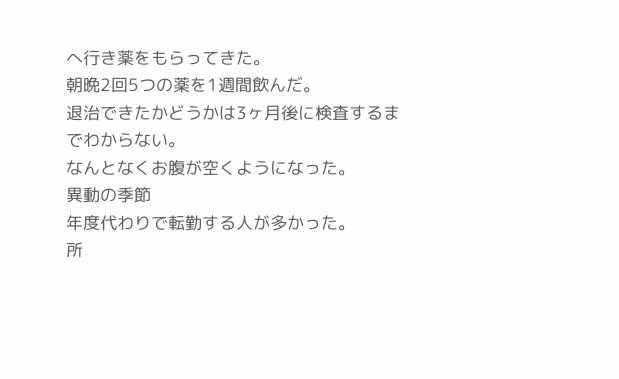へ行き薬をもらってきた。
朝晩2回5つの薬を1週間飲んだ。
退治できたかどうかは3ヶ月後に検査するまでわからない。
なんとなくお腹が空くようになった。
異動の季節
年度代わりで転勤する人が多かった。
所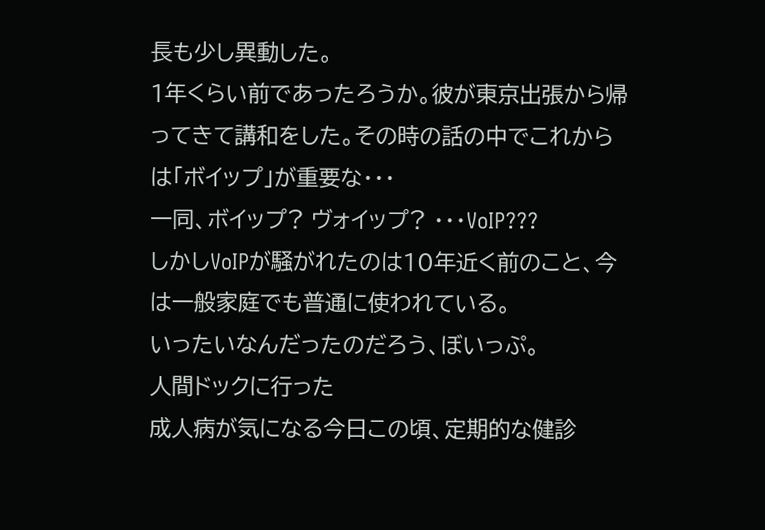長も少し異動した。
1年くらい前であったろうか。彼が東京出張から帰ってきて講和をした。その時の話の中でこれからは「ボイップ」が重要な・・・
一同、ボイップ? ヴォイップ? ・・・VoIP???
しかしVoIPが騒がれたのは10年近く前のこと、今は一般家庭でも普通に使われている。
いったいなんだったのだろう、ぼいっぷ。
人間ドックに行った
成人病が気になる今日この頃、定期的な健診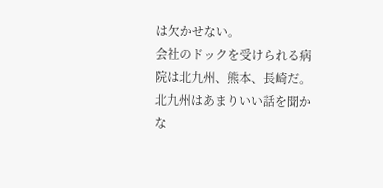は欠かせない。
会社のドックを受けられる病院は北九州、熊本、長崎だ。
北九州はあまりいい話を聞かな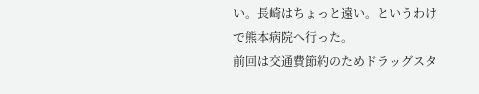い。長崎はちょっと遠い。というわけで熊本病院へ行った。
前回は交通費節約のためドラッグスタ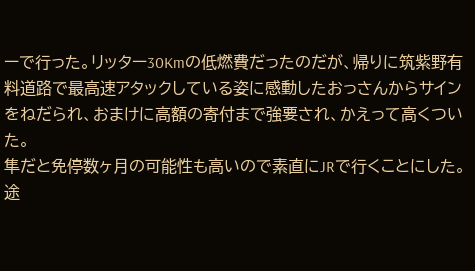ーで行った。リッター30Kmの低燃費だったのだが、帰りに筑紫野有料道路で最高速アタックしている姿に感動したおっさんからサインをねだられ、おまけに高額の寄付まで強要され、かえって高くついた。
隼だと免停数ヶ月の可能性も高いので素直にJRで行くことにした。途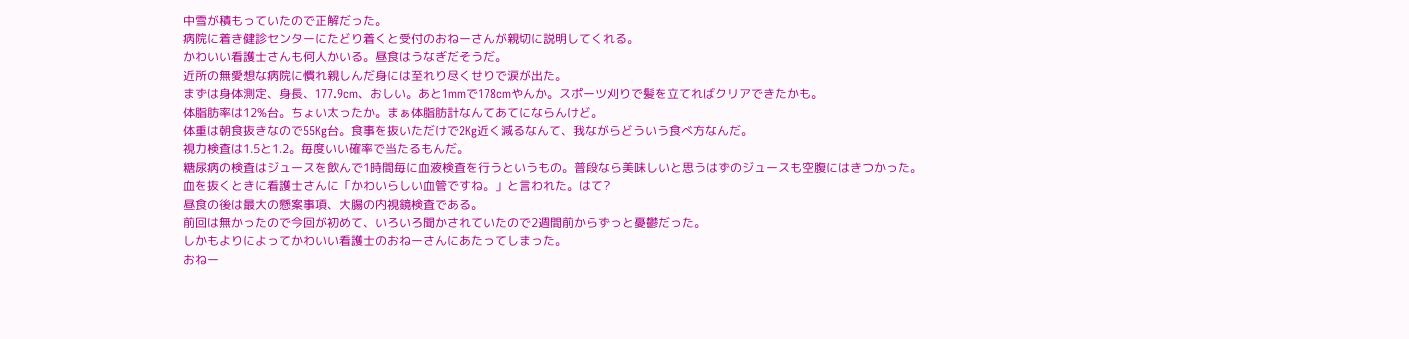中雪が積もっていたので正解だった。
病院に着き健診センターにたどり着くと受付のおねーさんが親切に説明してくれる。
かわいい看護士さんも何人かいる。昼食はうなぎだそうだ。
近所の無愛想な病院に慣れ親しんだ身には至れり尽くせりで涙が出た。
まずは身体測定、身長、177.9cm、おしい。あと1mmで178cmやんか。スポーツ刈りで髪を立てればクリアできたかも。
体脂肪率は12%台。ちょい太ったか。まぁ体脂肪計なんてあてにならんけど。
体重は朝食抜きなので55Kg台。食事を抜いただけで2Kg近く減るなんて、我ながらどういう食べ方なんだ。
視力検査は1.5と1.2。毎度いい確率で当たるもんだ。
糖尿病の検査はジュースを飲んで1時間毎に血液検査を行うというもの。普段なら美味しいと思うはずのジュースも空腹にはきつかった。
血を抜くときに看護士さんに「かわいらしい血管ですね。」と言われた。はて?
昼食の後は最大の懸案事項、大腸の内視鏡検査である。
前回は無かったので今回が初めて、いろいろ聞かされていたので2週間前からずっと憂鬱だった。
しかもよりによってかわいい看護士のおねーさんにあたってしまった。
おねー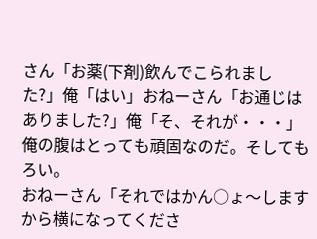さん「お薬(下剤)飲んでこられました?」俺「はい」おねーさん「お通じはありました?」俺「そ、それが・・・」
俺の腹はとっても頑固なのだ。そしてもろい。
おねーさん「それではかん○ょ〜しますから横になってくださ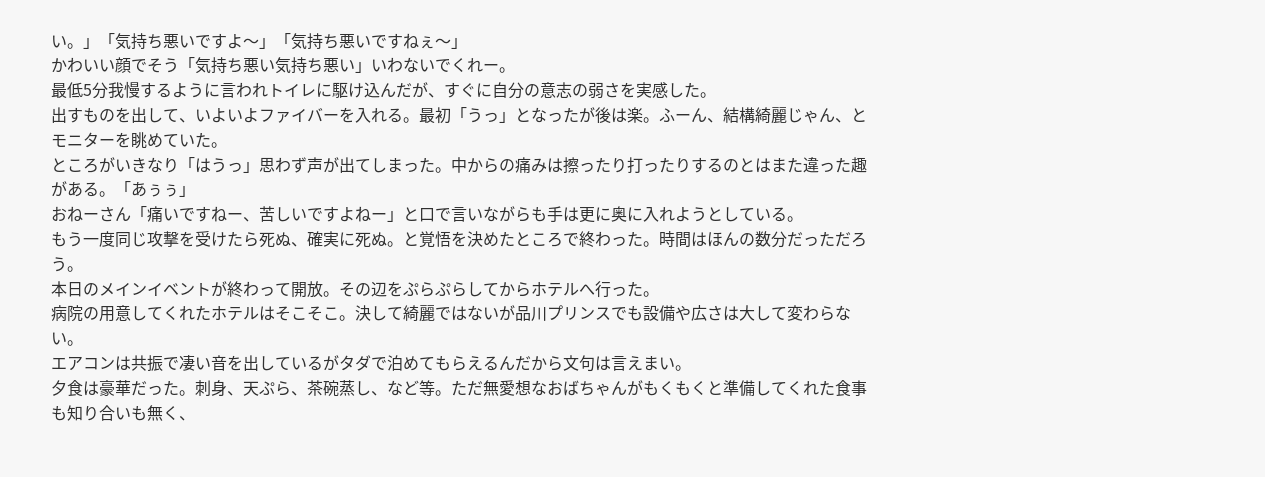い。」「気持ち悪いですよ〜」「気持ち悪いですねぇ〜」
かわいい顔でそう「気持ち悪い気持ち悪い」いわないでくれー。
最低5分我慢するように言われトイレに駆け込んだが、すぐに自分の意志の弱さを実感した。
出すものを出して、いよいよファイバーを入れる。最初「うっ」となったが後は楽。ふーん、結構綺麗じゃん、とモニターを眺めていた。
ところがいきなり「はうっ」思わず声が出てしまった。中からの痛みは擦ったり打ったりするのとはまた違った趣がある。「あぅぅ」
おねーさん「痛いですねー、苦しいですよねー」と口で言いながらも手は更に奥に入れようとしている。
もう一度同じ攻撃を受けたら死ぬ、確実に死ぬ。と覚悟を決めたところで終わった。時間はほんの数分だっただろう。
本日のメインイベントが終わって開放。その辺をぷらぷらしてからホテルへ行った。
病院の用意してくれたホテルはそこそこ。決して綺麗ではないが品川プリンスでも設備や広さは大して変わらない。
エアコンは共振で凄い音を出しているがタダで泊めてもらえるんだから文句は言えまい。
夕食は豪華だった。刺身、天ぷら、茶碗蒸し、など等。ただ無愛想なおばちゃんがもくもくと準備してくれた食事も知り合いも無く、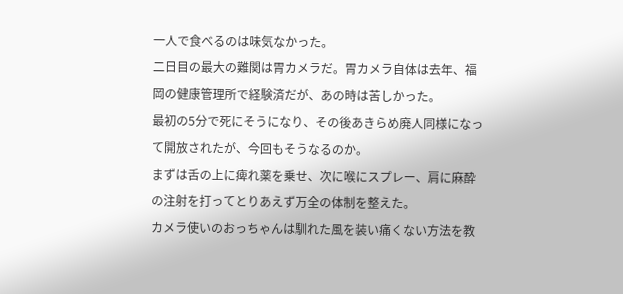一人で食べるのは味気なかった。
二日目の最大の難関は胃カメラだ。胃カメラ自体は去年、福岡の健康管理所で経験済だが、あの時は苦しかった。
最初の5分で死にそうになり、その後あきらめ廃人同様になって開放されたが、今回もそうなるのか。
まずは舌の上に痺れ薬を乗せ、次に喉にスプレー、肩に麻酔の注射を打ってとりあえず万全の体制を整えた。
カメラ使いのおっちゃんは馴れた風を装い痛くない方法を教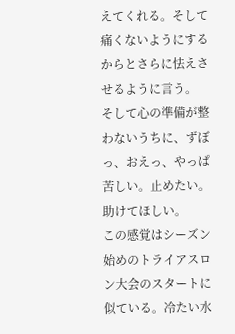えてくれる。そして痛くないようにするからとさらに怯えさせるように言う。
そして心の準備が整わないうちに、ずぼっ、おえっ、やっぱ苦しい。止めたい。助けてほしい。
この感覚はシーズン始めのトライアスロン大会のスタートに似ている。冷たい水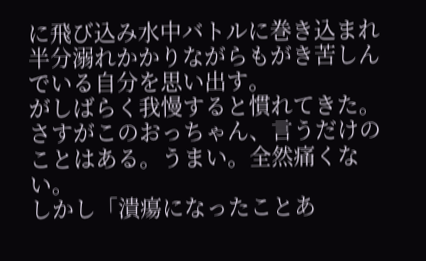に飛び込み水中バトルに巻き込まれ半分溺れかかりながらもがき苦しんでいる自分を思い出す。
がしばらく我慢すると慣れてきた。さすがこのおっちゃん、言うだけのことはある。うまい。全然痛くない。
しかし「潰瘍になったことあ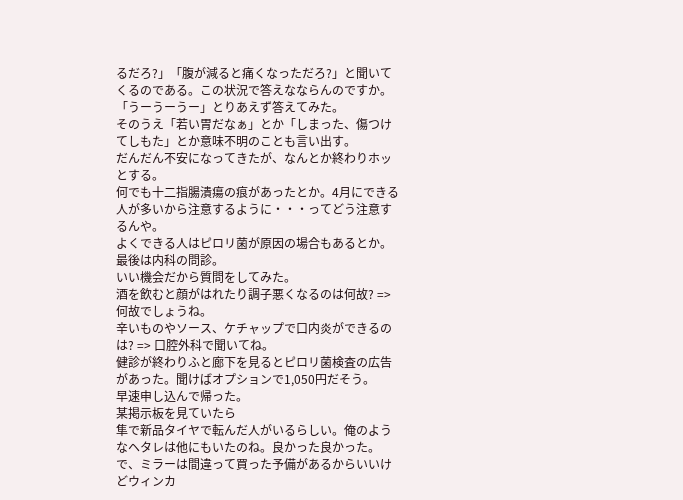るだろ?」「腹が減ると痛くなっただろ?」と聞いてくるのである。この状況で答えなならんのですか。「うーうーうー」とりあえず答えてみた。
そのうえ「若い胃だなぁ」とか「しまった、傷つけてしもた」とか意味不明のことも言い出す。
だんだん不安になってきたが、なんとか終わりホッとする。
何でも十二指腸潰瘍の痕があったとか。4月にできる人が多いから注意するように・・・ってどう注意するんや。
よくできる人はピロリ菌が原因の場合もあるとか。
最後は内科の問診。
いい機会だから質問をしてみた。
酒を飲むと顔がはれたり調子悪くなるのは何故? => 何故でしょうね。
辛いものやソース、ケチャップで口内炎ができるのは? => 口腔外科で聞いてね。
健診が終わりふと廊下を見るとピロリ菌検査の広告があった。聞けばオプションで1,050円だそう。
早速申し込んで帰った。
某掲示板を見ていたら
隼で新品タイヤで転んだ人がいるらしい。俺のようなヘタレは他にもいたのね。良かった良かった。
で、ミラーは間違って買った予備があるからいいけどウィンカ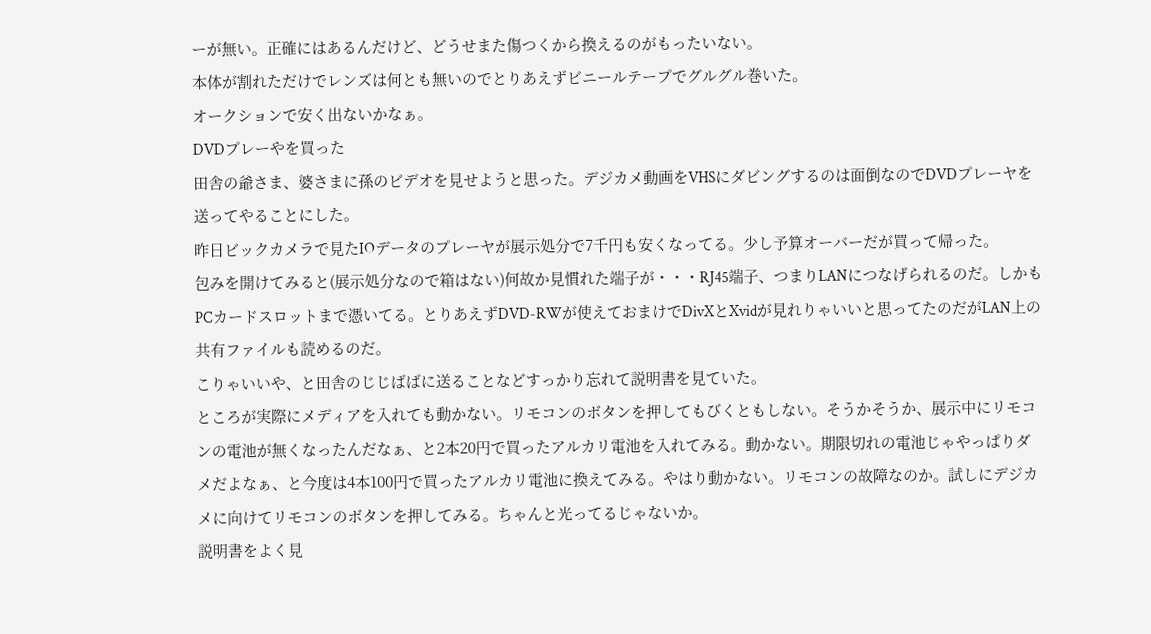ーが無い。正確にはあるんだけど、どうせまた傷つくから換えるのがもったいない。
本体が割れただけでレンズは何とも無いのでとりあえずビニールテープでグルグル巻いた。
オークションで安く出ないかなぁ。
DVDプレーやを買った
田舎の爺さま、婆さまに孫のビデオを見せようと思った。デジカメ動画をVHSにダビングするのは面倒なのでDVDプレーヤを送ってやることにした。
昨日ビックカメラで見たIOデータのプレーヤが展示処分で7千円も安くなってる。少し予算オーバーだが買って帰った。
包みを開けてみると(展示処分なので箱はない)何故か見慣れた端子が・・・RJ45端子、つまりLANにつなげられるのだ。しかもPCカードスロットまで憑いてる。とりあえずDVD-RWが使えておまけでDivXとXvidが見れりゃいいと思ってたのだがLAN上の共有ファイルも読めるのだ。
こりゃいいや、と田舎のじじばばに送ることなどすっかり忘れて説明書を見ていた。
ところが実際にメディアを入れても動かない。リモコンのボタンを押してもびくともしない。そうかそうか、展示中にリモコンの電池が無くなったんだなぁ、と2本20円で買ったアルカリ電池を入れてみる。動かない。期限切れの電池じゃやっぱりダメだよなぁ、と今度は4本100円で買ったアルカリ電池に換えてみる。やはり動かない。リモコンの故障なのか。試しにデジカメに向けてリモコンのボタンを押してみる。ちゃんと光ってるじゃないか。
説明書をよく見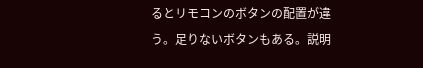るとリモコンのボタンの配置が違う。足りないボタンもある。説明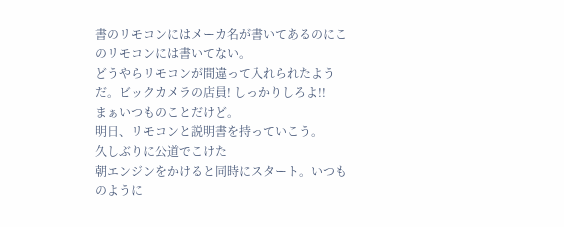書のリモコンにはメーカ名が書いてあるのにこのリモコンには書いてない。
どうやらリモコンが間違って入れられたようだ。ビックカメラの店員! しっかりしろよ!!
まぁいつものことだけど。
明日、リモコンと説明書を持っていこう。
久しぶりに公道でこけた
朝エンジンをかけると同時にスタート。いつものように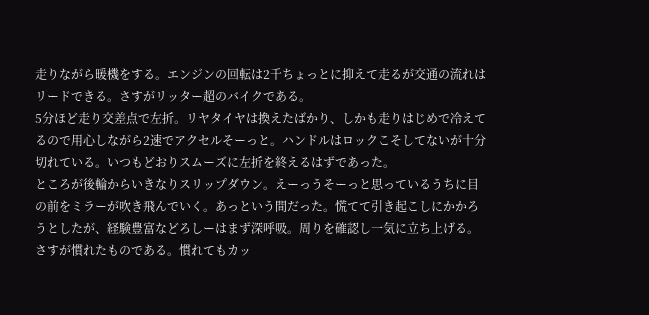走りながら暖機をする。エンジンの回転は2千ちょっとに抑えて走るが交通の流れはリードできる。さすがリッター超のバイクである。
5分ほど走り交差点で左折。リヤタイヤは換えたばかり、しかも走りはじめで冷えてるので用心しながら2速でアクセルそーっと。ハンドルはロックこそしてないが十分切れている。いつもどおりスムーズに左折を終えるはずであった。
ところが後輪からいきなりスリップダウン。えーっうそーっと思っているうちに目の前をミラーが吹き飛んでいく。あっという間だった。慌てて引き起こしにかかろうとしたが、経験豊富などろしーはまず深呼吸。周りを確認し一気に立ち上げる。さすが慣れたものである。慣れてもカッ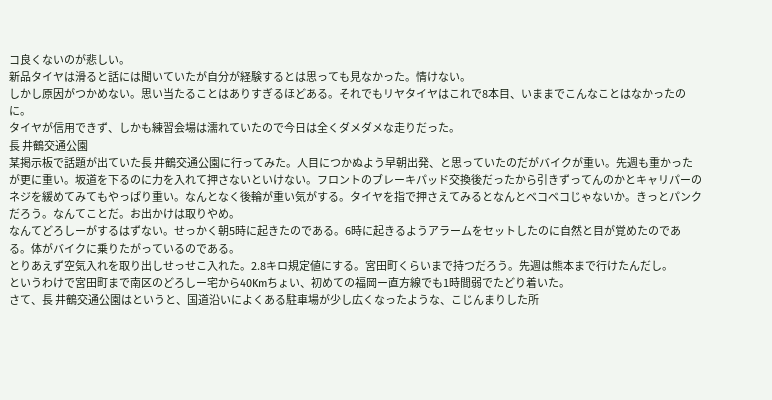コ良くないのが悲しい。
新品タイヤは滑ると話には聞いていたが自分が経験するとは思っても見なかった。情けない。
しかし原因がつかめない。思い当たることはありすぎるほどある。それでもリヤタイヤはこれで8本目、いままでこんなことはなかったのに。
タイヤが信用できず、しかも練習会場は濡れていたので今日は全くダメダメな走りだった。
長 井鶴交通公園
某掲示板で話題が出ていた長 井鶴交通公園に行ってみた。人目につかぬよう早朝出発、と思っていたのだがバイクが重い。先週も重かったが更に重い。坂道を下るのに力を入れて押さないといけない。フロントのブレーキパッド交換後だったから引きずってんのかとキャリパーのネジを緩めてみてもやっぱり重い。なんとなく後輪が重い気がする。タイヤを指で押さえてみるとなんとベコベコじゃないか。きっとパンクだろう。なんてことだ。お出かけは取りやめ。
なんてどろしーがするはずない。せっかく朝5時に起きたのである。6時に起きるようアラームをセットしたのに自然と目が覚めたのである。体がバイクに乗りたがっているのである。
とりあえず空気入れを取り出しせっせこ入れた。2.8キロ規定値にする。宮田町くらいまで持つだろう。先週は熊本まで行けたんだし。
というわけで宮田町まで南区のどろしー宅から40Kmちょい、初めての福岡ー直方線でも1時間弱でたどり着いた。
さて、長 井鶴交通公園はというと、国道沿いによくある駐車場が少し広くなったような、こじんまりした所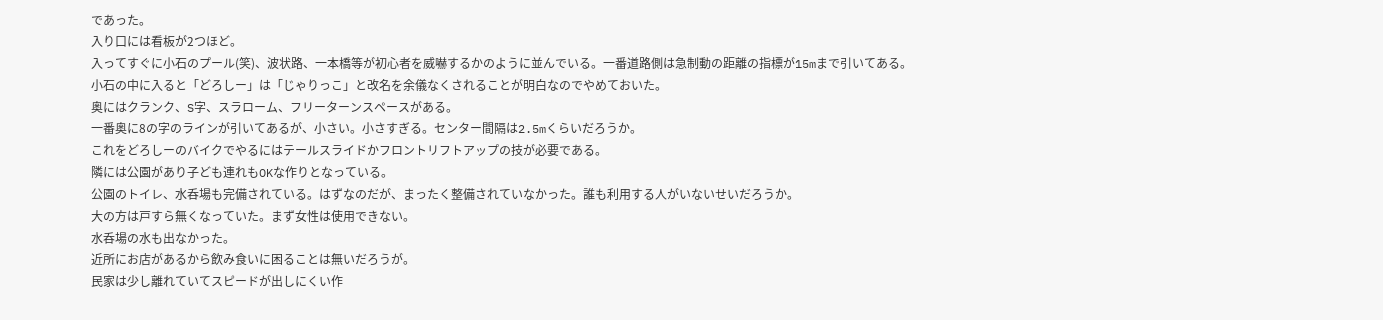であった。
入り口には看板が2つほど。
入ってすぐに小石のプール(笑)、波状路、一本橋等が初心者を威嚇するかのように並んでいる。一番道路側は急制動の距離の指標が15mまで引いてある。
小石の中に入ると「どろしー」は「じゃりっこ」と改名を余儀なくされることが明白なのでやめておいた。
奥にはクランク、S字、スラローム、フリーターンスペースがある。
一番奥に8の字のラインが引いてあるが、小さい。小さすぎる。センター間隔は2.5mくらいだろうか。
これをどろしーのバイクでやるにはテールスライドかフロントリフトアップの技が必要である。
隣には公園があり子ども連れもOKな作りとなっている。
公園のトイレ、水呑場も完備されている。はずなのだが、まったく整備されていなかった。誰も利用する人がいないせいだろうか。
大の方は戸すら無くなっていた。まず女性は使用できない。
水呑場の水も出なかった。
近所にお店があるから飲み食いに困ることは無いだろうが。
民家は少し離れていてスピードが出しにくい作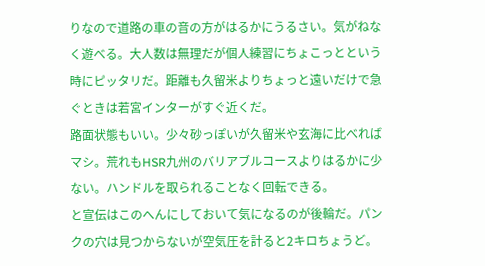りなので道路の車の音の方がはるかにうるさい。気がねなく遊べる。大人数は無理だが個人練習にちょこっとという時にピッタリだ。距離も久留米よりちょっと遠いだけで急ぐときは若宮インターがすぐ近くだ。
路面状態もいい。少々砂っぽいが久留米や玄海に比べればマシ。荒れもHSR九州のバリアブルコースよりはるかに少ない。ハンドルを取られることなく回転できる。
と宣伝はこのへんにしておいて気になるのが後輪だ。パンクの穴は見つからないが空気圧を計ると2キロちょうど。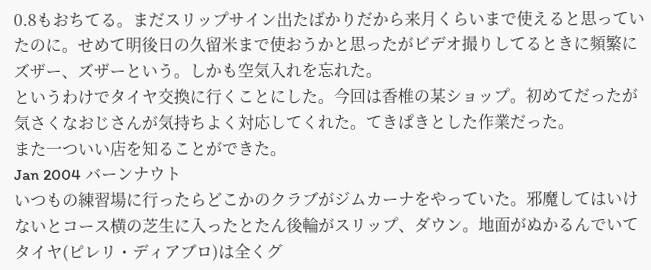0.8もおちてる。まだスリップサイン出たばかりだから来月くらいまで使えると思っていたのに。せめて明後日の久留米まで使おうかと思ったがビデオ撮りしてるときに頻繁にズザー、ズザーという。しかも空気入れを忘れた。
というわけでタイヤ交換に行くことにした。今回は香椎の某ショップ。初めてだったが気さくなおじさんが気持ちよく対応してくれた。てきぱきとした作業だった。
また一ついい店を知ることができた。
Jan 2004 バーンナウト
いつもの練習場に行ったらどこかのクラブがジムカーナをやっていた。邪魔してはいけないとコース横の芝生に入ったとたん後輪がスリップ、ダウン。地面がぬかるんでいてタイヤ(ピレリ・ディアブロ)は全くグ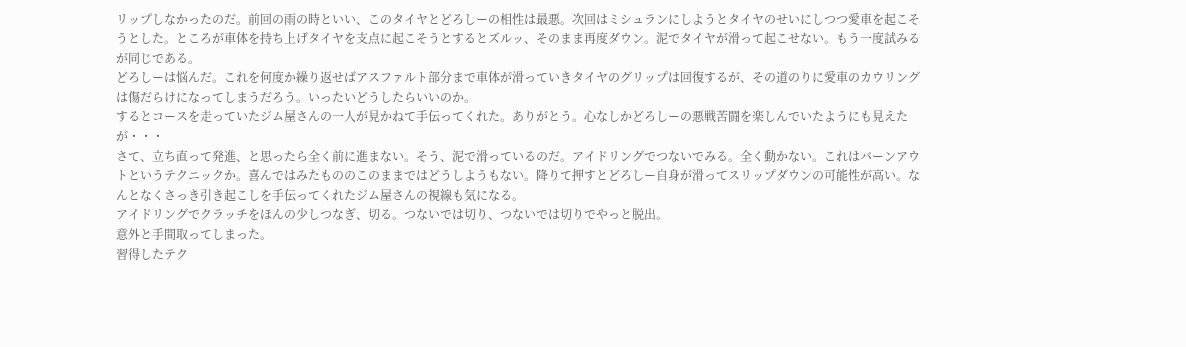リップしなかったのだ。前回の雨の時といい、このタイヤとどろしーの相性は最悪。次回はミシュランにしようとタイヤのせいにしつつ愛車を起こそうとした。ところが車体を持ち上げタイヤを支点に起こそうとするとズルッ、そのまま再度ダウン。泥でタイヤが滑って起こせない。もう一度試みるが同じである。
どろしーは悩んだ。これを何度か繰り返せばアスファルト部分まで車体が滑っていきタイヤのグリップは回復するが、その道のりに愛車のカウリングは傷だらけになってしまうだろう。いったいどうしたらいいのか。
するとコースを走っていたジム屋さんの一人が見かねて手伝ってくれた。ありがとう。心なしかどろしーの悪戦苦闘を楽しんでいたようにも見えたが・・・
さて、立ち直って発進、と思ったら全く前に進まない。そう、泥で滑っているのだ。アイドリングでつないでみる。全く動かない。これはバーンアウトというテクニックか。喜んではみたもののこのままではどうしようもない。降りて押すとどろしー自身が滑ってスリップダウンの可能性が高い。なんとなくさっき引き起こしを手伝ってくれたジム屋さんの視線も気になる。
アイドリングでクラッチをほんの少しつなぎ、切る。つないでは切り、つないでは切りでやっと脱出。
意外と手間取ってしまった。
習得したテク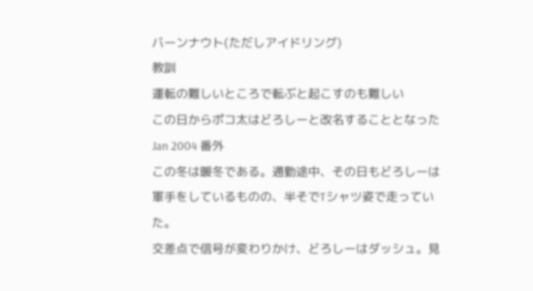バーンナウト(ただしアイドリング)
教訓
運転の難しいところで転ぶと起こすのも難しい
この日からポコ太はどろしーと改名することとなった
Jan 2004 番外
この冬は暖冬である。通勤途中、その日もどろしーは軍手をしているものの、半そでTシャツ姿で走っていた。
交差点で信号が変わりかけ、どろしーはダッシュ。見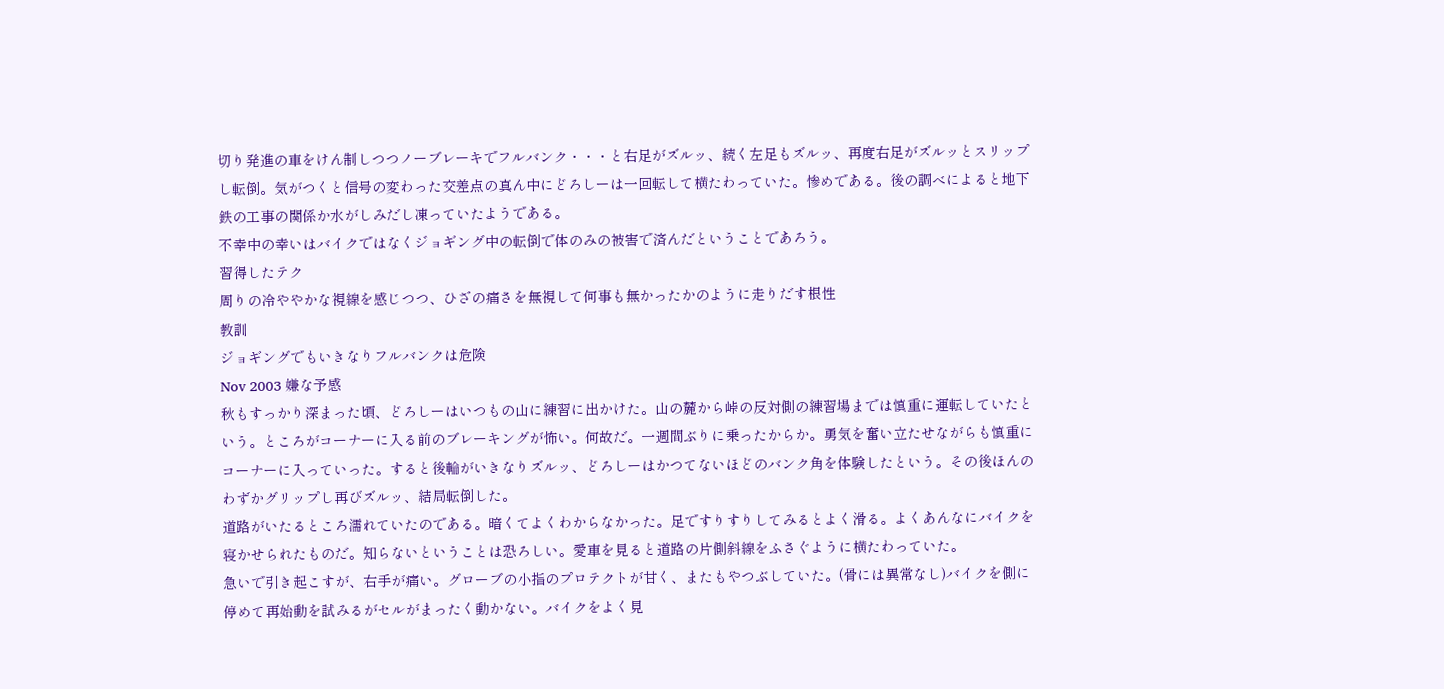切り発進の車をけん制しつつノーブレーキでフルバンク・・・と右足がズルッ、続く左足もズルッ、再度右足がズルッとスリップし転倒。気がつくと信号の変わった交差点の真ん中にどろしーは一回転して横たわっていた。惨めである。後の調べによると地下鉄の工事の関係か水がしみだし凍っていたようである。
不幸中の幸いはバイクではなくジョギング中の転倒で体のみの被害で済んだということであろう。
習得したテク
周りの冷ややかな視線を感じつつ、ひざの痛さを無視して何事も無かったかのように走りだす根性
教訓
ジョギングでもいきなりフルバンクは危険
Nov 2003 嫌な予感
秋もすっかり深まった頃、どろしーはいつもの山に練習に出かけた。山の麓から峠の反対側の練習場までは慎重に運転していたという。ところがコーナーに入る前のブレーキングが怖い。何故だ。一週間ぶりに乗ったからか。勇気を奮い立たせながらも慎重にコーナーに入っていった。すると後輪がいきなりズルッ、どろしーはかつてないほどのバンク角を体験したという。その後ほんのわずかグリップし再びズルッ、結局転倒した。
道路がいたるところ濡れていたのである。暗くてよくわからなかった。足ですりすりしてみるとよく滑る。よくあんなにバイクを寝かせられたものだ。知らないということは恐ろしい。愛車を見ると道路の片側斜線をふさぐように横たわっていた。
急いで引き起こすが、右手が痛い。グローブの小指のプロテクトが甘く、またもやつぶしていた。(骨には異常なし)バイクを側に停めて再始動を試みるがセルがまったく動かない。バイクをよく見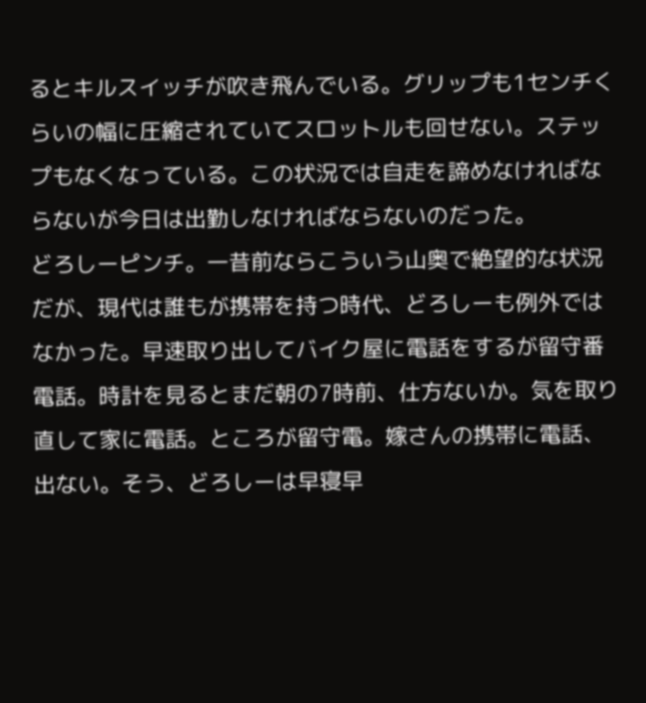るとキルスイッチが吹き飛んでいる。グリップも1センチくらいの幅に圧縮されていてスロットルも回せない。ステップもなくなっている。この状況では自走を諦めなければならないが今日は出勤しなければならないのだった。
どろしーピンチ。一昔前ならこういう山奥で絶望的な状況だが、現代は誰もが携帯を持つ時代、どろしーも例外ではなかった。早速取り出してバイク屋に電話をするが留守番電話。時計を見るとまだ朝の7時前、仕方ないか。気を取り直して家に電話。ところが留守電。嫁さんの携帯に電話、出ない。そう、どろしーは早寝早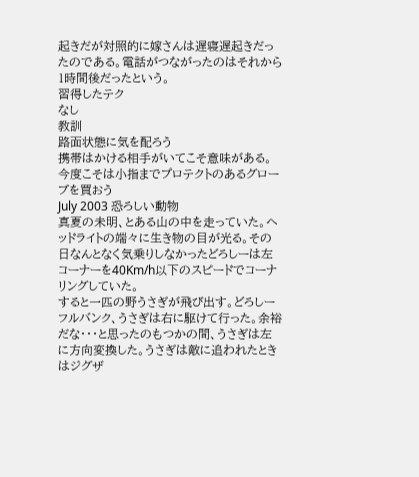起きだが対照的に嫁さんは遅寝遅起きだったのである。電話がつながったのはそれから1時間後だったという。
習得したテク
なし
教訓
路面状態に気を配ろう
携帯はかける相手がいてこそ意味がある。
今度こそは小指までプロテクトのあるグローブを買おう
July 2003 恐ろしい動物
真夏の未明、とある山の中を走っていた。ヘッドライトの端々に生き物の目が光る。その日なんとなく気乗りしなかったどろしーは左コーナーを40Km/h以下のスピードでコーナリングしていた。
すると一匹の野うさぎが飛び出す。どろしーフルバンク、うさぎは右に駆けて行った。余裕だな・・・と思ったのもつかの間、うさぎは左に方向変換した。うさぎは敵に追われたときはジグザ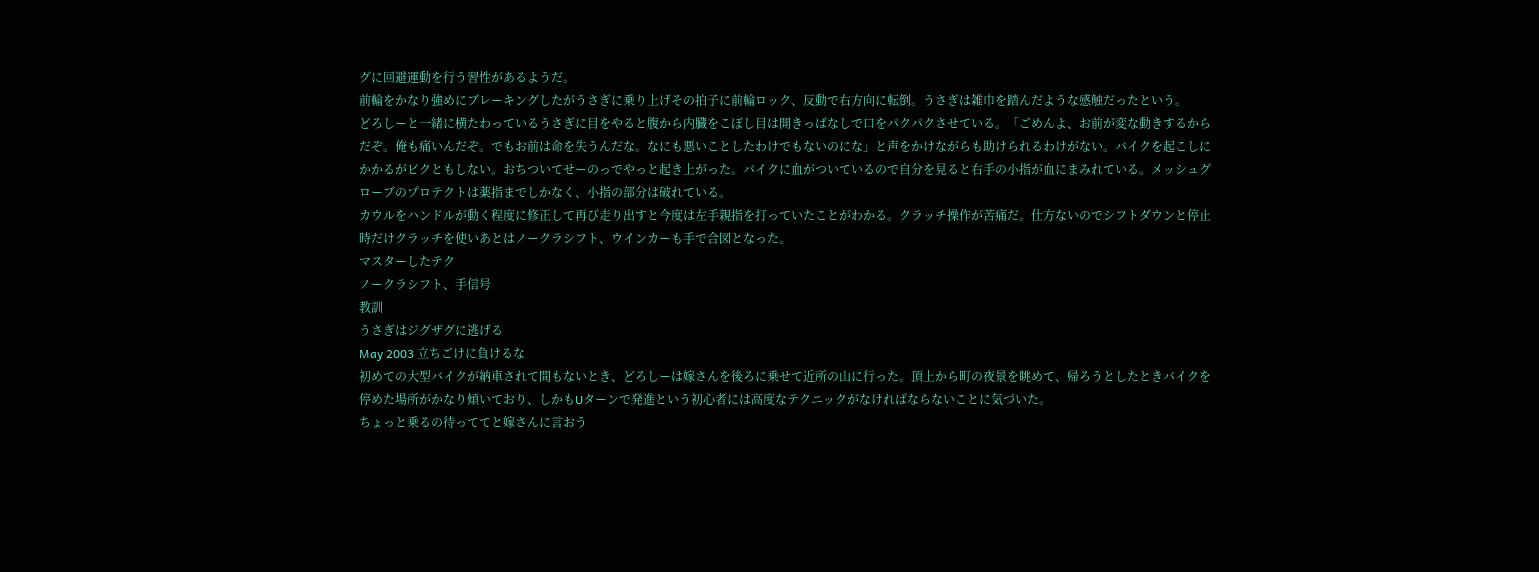グに回避運動を行う習性があるようだ。
前輪をかなり強めにブレーキングしたがうさぎに乗り上げその拍子に前輪ロック、反動で右方向に転倒。うさぎは雑巾を踏んだような感触だったという。
どろしーと一緒に横たわっているうさぎに目をやると腹から内臓をこぼし目は開きっぱなしで口をパクパクさせている。「ごめんよ、お前が変な動きするからだぞ。俺も痛いんだぞ。でもお前は命を失うんだな。なにも悪いことしたわけでもないのにな」と声をかけながらも助けられるわけがない。バイクを起こしにかかるがビクともしない。おちついてせーのっでやっと起き上がった。バイクに血がついているので自分を見ると右手の小指が血にまみれている。メッシュグローブのプロテクトは薬指までしかなく、小指の部分は破れている。
カウルをハンドルが動く程度に修正して再び走り出すと今度は左手親指を打っていたことがわかる。クラッチ操作が苦痛だ。仕方ないのでシフトダウンと停止時だけクラッチを使いあとはノークラシフト、ウインカーも手で合図となった。
マスターしたテク
ノークラシフト、手信号
教訓
うさぎはジグザグに逃げる
May 2003 立ちごけに負けるな
初めての大型バイクが納車されて間もないとき、どろしーは嫁さんを後ろに乗せて近所の山に行った。頂上から町の夜景を眺めて、帰ろうとしたときバイクを停めた場所がかなり傾いており、しかもUターンで発進という初心者には高度なテクニックがなければならないことに気づいた。
ちょっと乗るの待っててと嫁さんに言おう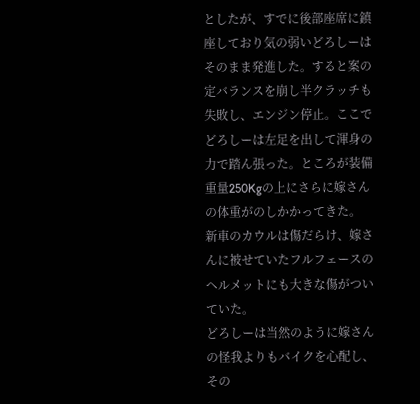としたが、すでに後部座席に鎮座しており気の弱いどろしーはそのまま発進した。すると案の定バランスを崩し半クラッチも失敗し、エンジン停止。ここでどろしーは左足を出して渾身の力で踏ん張った。ところが装備重量250Kgの上にさらに嫁さんの体重がのしかかってきた。
新車のカウルは傷だらけ、嫁さんに被せていたフルフェースのヘルメットにも大きな傷がついていた。
どろしーは当然のように嫁さんの怪我よりもバイクを心配し、その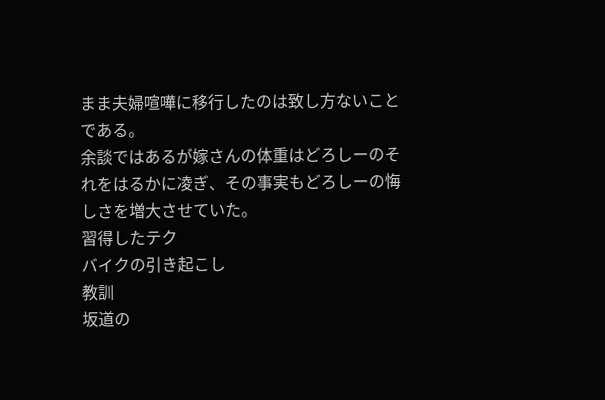まま夫婦喧嘩に移行したのは致し方ないことである。
余談ではあるが嫁さんの体重はどろしーのそれをはるかに凌ぎ、その事実もどろしーの悔しさを増大させていた。
習得したテク
バイクの引き起こし
教訓
坂道の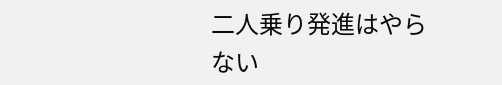二人乗り発進はやらない